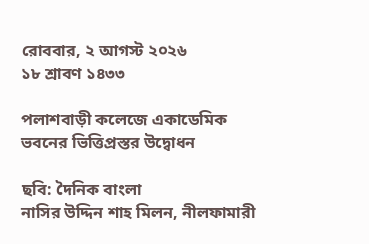রোববার, ২ আগস্ট ২০২৬
১৮ শ্রাবণ ১৪৩৩

পলাশবাড়ী কলেজে একাডেমিক ভবনের ভিত্তিপ্রস্তর উদ্বোধন

ছবি: দৈনিক বাংলা
নাসির উদ্দিন শাহ মিলন, নীলফামারী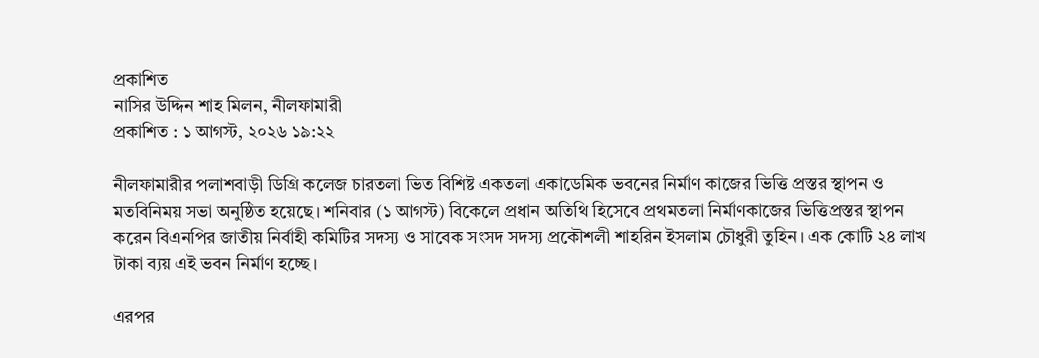প্রকাশিত
নাসির উদ্দিন শাহ মিলন, নীলফামারী
প্রকাশিত : ১ আগস্ট, ২০২৬ ১৯:২২

নীলফামারীর পলাশবাড়ী ডিগ্রি কলেজ চারতলা ভিত বিশিষ্ট একতলা একাডেমিক ভবনের নির্মাণ কাজের ভিত্তি প্রস্তর স্থাপন ও মতবিনিময় সভা অনুষ্ঠিত হয়েছে। শনিবার (১ আগস্ট) বিকেলে প্রধান অতিথি হিসেবে প্রথমতলা নির্মাণকাজের ভিত্তিপ্রস্তর স্থাপন করেন বিএনপির জাতীয় নির্বাহী কমিটির সদস্য ও সাবেক সংসদ সদস্য প্রকৌশলী শাহরিন ইসলাম চৌধুরী তুহিন। এক কোটি ২৪ লাখ টাকা ব্যয় এই ভবন নির্মাণ হচ্ছে।

এরপর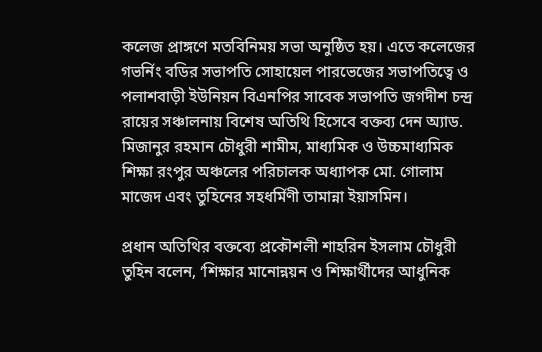কলেজ প্রাঙ্গণে মতবিনিময় সভা অনুষ্ঠিত হয়। এতে কলেজের গভর্নিং বডির সভাপতি সোহায়েল পারভেজের সভাপতিত্বে ও পলাশবাড়ী ইউনিয়ন বিএনপির সাবেক সভাপতি জগদীশ চন্দ্র রায়ের সঞ্চালনায় বিশেষ অতিথি হিসেবে বক্তব্য দেন অ্যাড. মিজানুর রহমান চৌধুরী শামীম, মাধ্যমিক ও উচ্চমাধ্যমিক শিক্ষা রংপুর অঞ্চলের পরিচালক অধ্যাপক মো. গোলাম মাজেদ এবং তুহিনের সহধর্মিণী তামান্না ইয়াসমিন।

প্রধান অতিথির বক্তব্যে প্রকৌশলী শাহরিন ইসলাম চৌধুরী তুহিন বলেন, ‘শিক্ষার মানোন্নয়ন ও শিক্ষার্থীদের আধুনিক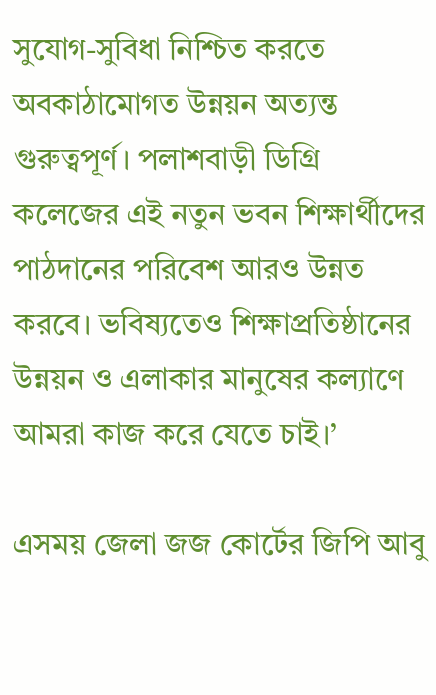সুযোগ-সুবিধা নিশ্চিত করতে অবকাঠামোগত উন্নয়ন অত্যন্ত গুরুত্বপূর্ণ। পলাশবাড়ী ডিগ্রি কলেজের এই নতুন ভবন শিক্ষার্থীদের পাঠদানের পরিবেশ আরও উন্নত করবে। ভবিষ্যতেও শিক্ষাপ্রতিষ্ঠানের উন্নয়ন ও এলাকার মানুষের কল্যাণে আমরা কাজ করে যেতে চাই।’

এসময় জেলা জজ কোর্টের জিপি আবু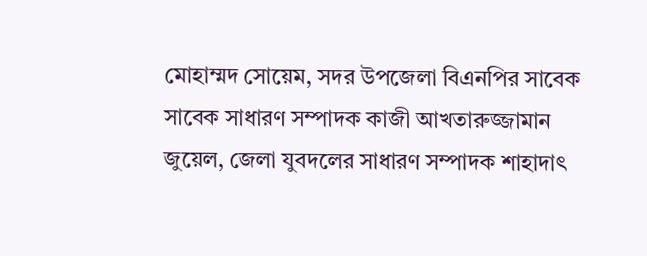মোহাম্মদ সোয়েম, সদর উপজেলা বিএনপির সাবেক সাবেক সাধারণ সম্পাদক কাজী আখতারুজ্জামান জুয়েল, জেলা যুবদলের সাধারণ সম্পাদক শাহাদাৎ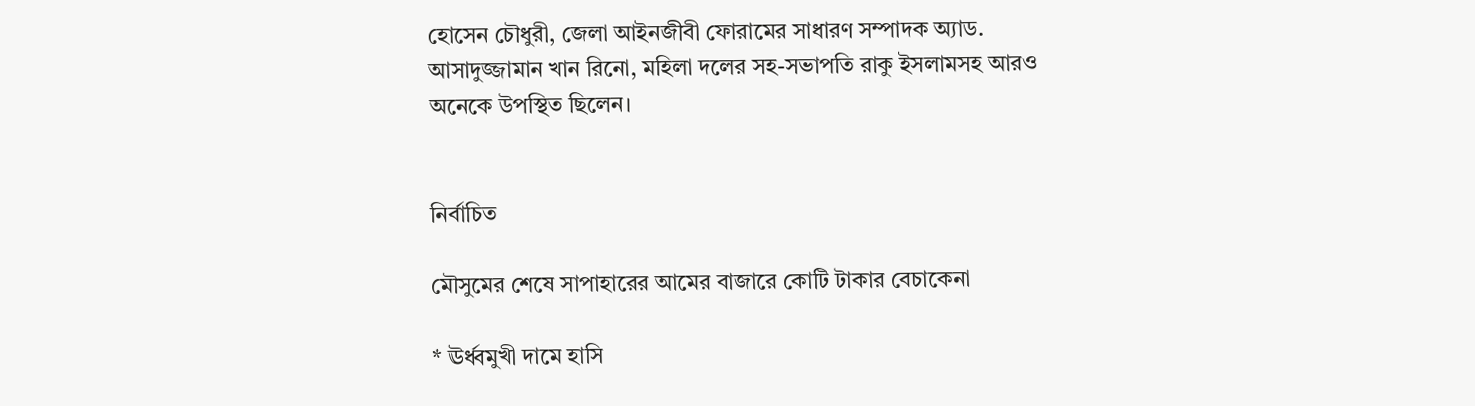হোসেন চৌধুরী, জেলা আইনজীবী ফোরামের সাধারণ সম্পাদক অ্যাড. আসাদুজ্জামান খান রিনো, মহিলা দলের সহ-সভাপতি রাকু ইসলামসহ আরও অনেকে উপস্থিত ছিলেন।


নির্বাচিত

মৌসুমের শেষে সাপাহারের আমের বাজারে কোটি টাকার বেচাকেনা

* ঊর্ধ্বমুখী দামে হাসি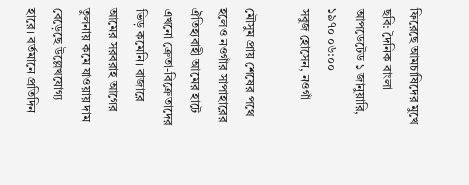ফিরেছে আমচাষিদের মুখে
ছবি: দৈনিক বাংলা
আপডেটেড ১ জানুয়ারি, ১৯৭০ ০৬:০০
সবুজ হোসেন, নওগাঁ

মৌসুম প্রায় শেষের পথে হলেও নওগাঁর সাপাহারের ঐতিহ্যবাহী আমের হাটে এখনো ক্রেতা-বিক্রেতাদের ভিড় কমেনি। বাজারে আমের সরবরাহ আগের তুলনায় কমে যাওয়ায় দাম বেড়েছে উল্লেখযোগ্য হারে। বর্তমানে প্রতিদিন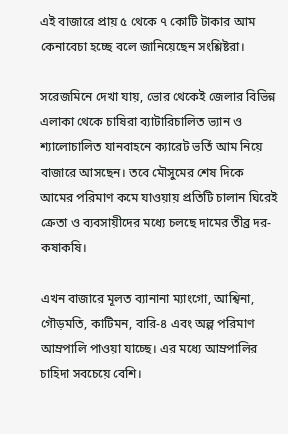এই বাজারে প্রায় ৫ থেকে ৭ কোটি টাকার আম কেনাবেচা হচ্ছে বলে জানিয়েছেন সংশ্লিষ্টরা।

সরেজমিনে দেখা যায়, ভোর থেকেই জেলার বিভিন্ন এলাকা থেকে চাষিরা ব্যাটারিচালিত ভ্যান ও শ্যালোচালিত যানবাহনে ক্যারেট ভর্তি আম নিয়ে বাজারে আসছেন। তবে মৌসুমের শেষ দিকে আমের পরিমাণ কমে যাওয়ায় প্রতিটি চালান ঘিরেই ক্রেতা ও ব্যবসায়ীদের মধ্যে চলছে দামের তীব্র দর-কষাকষি।

এখন বাজারে মূলত ব্যানানা ম্যাংগো, আশ্বিনা, গৌড়মতি, কাটিমন, বারি-৪ এবং অল্প পরিমাণ আম্রপালি পাওয়া যাচ্ছে। এর মধ্যে আম্রপালির চাহিদা সবচেয়ে বেশি।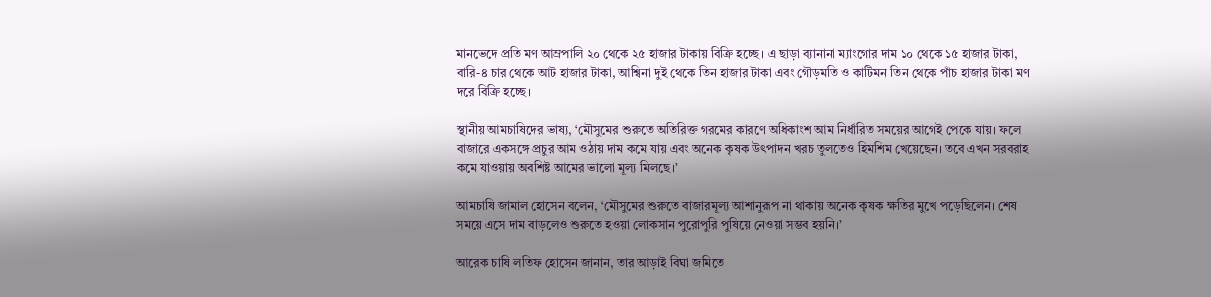মানভেদে প্রতি মণ আম্রপালি ২০ থেকে ২৫ হাজার টাকায় বিক্রি হচ্ছে। এ ছাড়া ব্যানানা ম্যাংগোর দাম ১০ থেকে ১৫ হাজার টাকা, বারি-৪ চার থেকে আট হাজার টাকা, আশ্বিনা দুই থেকে তিন হাজার টাকা এবং গৌড়মতি ও কাটিমন তিন থেকে পাঁচ হাজার টাকা মণ দরে বিক্রি হচ্ছে।

স্থানীয় আমচাষিদের ভাষ্য, ‘মৌসুমের শুরুতে অতিরিক্ত গরমের কারণে অধিকাংশ আম নির্ধারিত সময়ের আগেই পেকে যায়। ফলে বাজারে একসঙ্গে প্রচুর আম ওঠায় দাম কমে যায় এবং অনেক কৃষক উৎপাদন খরচ তুলতেও হিমশিম খেয়েছেন। তবে এখন সরবরাহ কমে যাওয়ায় অবশিষ্ট আমের ভালো মূল্য মিলছে।’

আমচাষি জামাল হোসেন বলেন, ‘মৌসুমের শুরুতে বাজারমূল্য আশানুরূপ না থাকায় অনেক কৃষক ক্ষতির মুখে পড়েছিলেন। শেষ সময়ে এসে দাম বাড়লেও শুরুতে হওয়া লোকসান পুরোপুরি পুষিয়ে নেওয়া সম্ভব হয়নি।’

আরেক চাষি লতিফ হোসেন জানান, তার আড়াই বিঘা জমিতে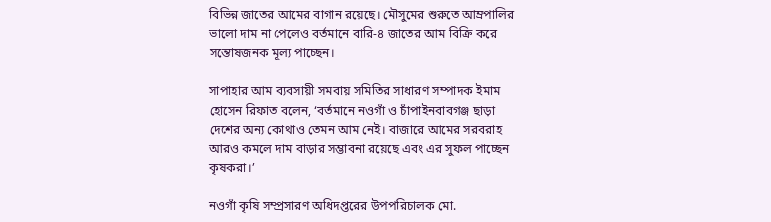বিভিন্ন জাতের আমের বাগান রয়েছে। মৌসুমের শুরুতে আম্রপালির ভালো দাম না পেলেও বর্তমানে বারি-৪ জাতের আম বিক্রি করে সন্তোষজনক মূল্য পাচ্ছেন।

সাপাহার আম ব্যবসায়ী সমবায় সমিতির সাধারণ সম্পাদক ইমাম হোসেন রিফাত বলেন, ‘বর্তমানে নওগাঁ ও চাঁপাইনবাবগঞ্জ ছাড়া দেশের অন্য কোথাও তেমন আম নেই। বাজারে আমের সরবরাহ আরও কমলে দাম বাড়ার সম্ভাবনা রয়েছে এবং এর সুফল পাচ্ছেন কৃষকরা।’

নওগাঁ কৃষি সম্প্রসারণ অধিদপ্তরের উপপরিচালক মো.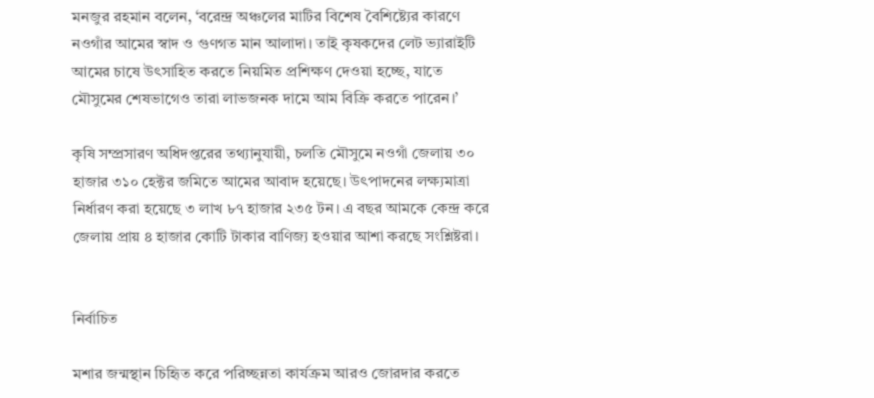মনজুর রহমান বলেন, ‘বরেন্দ্র অঞ্চলের মাটির বিশেষ বৈশিষ্ট্যের কারণে নওগাঁর আমের স্বাদ ও গুণগত মান আলাদা। তাই কৃষকদের লেট ভ্যারাইটি আমের চাষে উৎসাহিত করতে নিয়মিত প্রশিক্ষণ দেওয়া হচ্ছে, যাতে মৌসুমের শেষভাগেও তারা লাভজনক দামে আম বিক্রি করতে পারেন।’

কৃষি সম্প্রসারণ অধিদপ্তরের তথ্যানুযায়ী, চলতি মৌসুমে নওগাঁ জেলায় ৩০ হাজার ৩১০ হেক্টর জমিতে আমের আবাদ হয়েছে। উৎপাদনের লক্ষ্যমাত্রা নির্ধারণ করা হয়েছে ৩ লাখ ৮৭ হাজার ২৩৫ টন। এ বছর আমকে কেন্দ্র করে জেলায় প্রায় ৪ হাজার কোটি টাকার বাণিজ্য হওয়ার আশা করছে সংশ্লিষ্টরা।


নির্বাচিত

মশার জন্মস্থান চিহিৃত করে পরিচ্ছন্নতা কার্যক্রম আরও জোরদার করতে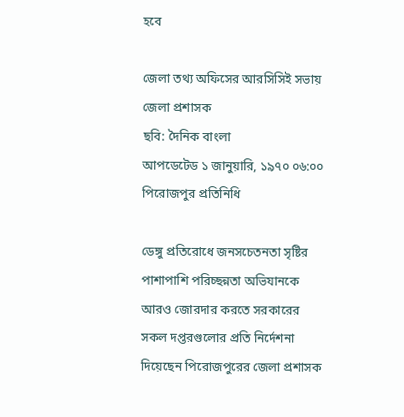হবে

জেলা তথ্য অফিসের আরসিসিই সভায় জেলা প্রশাসক
ছবি: দৈনিক বাংলা
আপডেটেড ১ জানুয়ারি, ১৯৭০ ০৬:০০
পিরোজপুর প্রতিনিধি

ডেঙ্গু প্রতিরোধে জনসচেতনতা সৃষ্টির পাশাপাশি পরিচ্ছন্নতা অভিযানকে আরও জোরদার করতে সরকারের সকল দপ্তরগুলোর প্রতি নির্দেশনা দিয়েছেন পিরোজপুরের জেলা প্রশাসক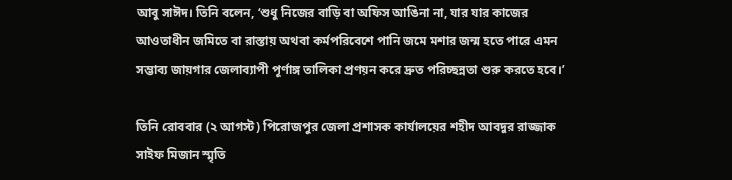আবু সাঈদ। তিনি বলেন, ‘শুধু নিজের বাড়ি বা অফিস আঙিনা না, যার যার কাজের আওতাধীন জমিতে বা রাস্তায় অথবা কর্মপরিবেশে পানি জমে মশার জন্ম হতে পারে এমন সম্ভাব্য জায়গার জেলাব্যাপী পূর্ণাঙ্গ তালিকা প্রণয়ন করে দ্রুত পরিচ্ছন্নতা শুরু করতে হবে।’

তিনি রোববার (২ আগস্ট) পিরোজপুর জেলা প্রশাসক কার্যালয়ের শহীদ আবদুর রাজ্জাক সাইফ মিজান স্মৃতি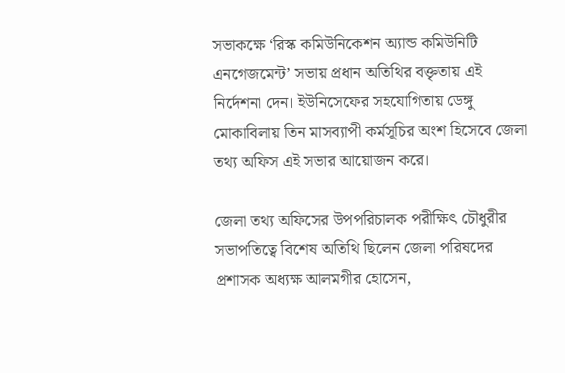সভাকক্ষে ‘রিস্ক কমিউনিকেশন অ্যান্ড কমিউনিটি এনগেজমেন্ট’ সভায় প্রধান অতিথির বক্তৃতায় এই নির্দেশনা দেন। ইউনিসেফের সহযোগিতায় ডেঙ্গু মোকাবিলায় তিন মাসব্যাপী কর্মসূচির অংশ হিসেবে জেলা তথ্য অফিস এই সভার আয়োজন করে।

জেলা তথ্য অফিসের উপপরিচালক পরীক্ষিৎ চৌধুরীর সভাপতিত্বে বিশেষ অতিথি ছিলেন জেলা পরিষদের প্রশাসক অধ্যক্ষ আলমগীর হোসেন,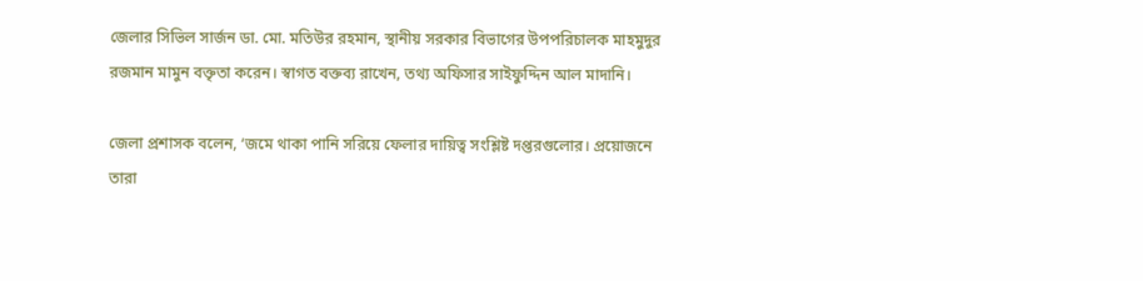জেলার সিভিল সার্জন ডা. মো. মতিউর রহমান, স্থানীয় সরকার বিভাগের উপপরিচালক মাহমুদুর রজমান মামুন বক্তৃতা করেন। স্বাগত বক্তব্য রাখেন, তথ্য অফিসার সাইফুদ্দিন আল মাদানি।

জেলা প্রশাসক বলেন, ‘জমে থাকা পানি সরিয়ে ফেলার দায়িত্ব সংশ্লিষ্ট দপ্তরগুলোর। প্রয়োজনে তারা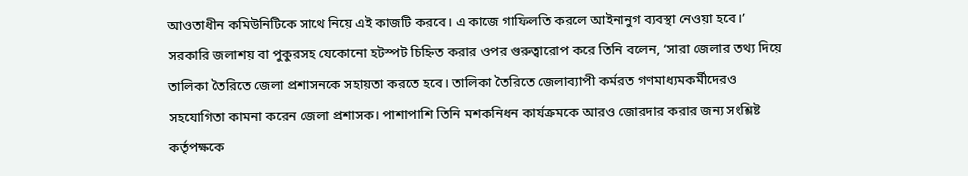আওতাধীন কমিউনিটিকে সাথে নিয়ে এই কাজটি করবে। এ কাজে গাফিলতি করলে আইনানুগ ব্যবস্থা নেওয়া হবে।’ সরকারি জলাশয় বা পুকুরসহ যেকোনো হটস্পট চিহ্নিত করার ওপর গুরুত্বারোপ করে তিনি বলেন, ‘সারা জেলার তথ্য দিয়ে তালিকা তৈরিতে জেলা প্রশাসনকে সহায়তা করতে হবে। তালিকা তৈরিতে জেলাব্যাপী কর্মরত গণমাধ্যমকর্মীদেরও সহযোগিতা কামনা করেন জেলা প্রশাসক। পাশাপাশি তিনি মশকনিধন কার্যক্রমকে আরও জোরদার করার জন্য সংশ্লিষ্ট কর্তৃপক্ষকে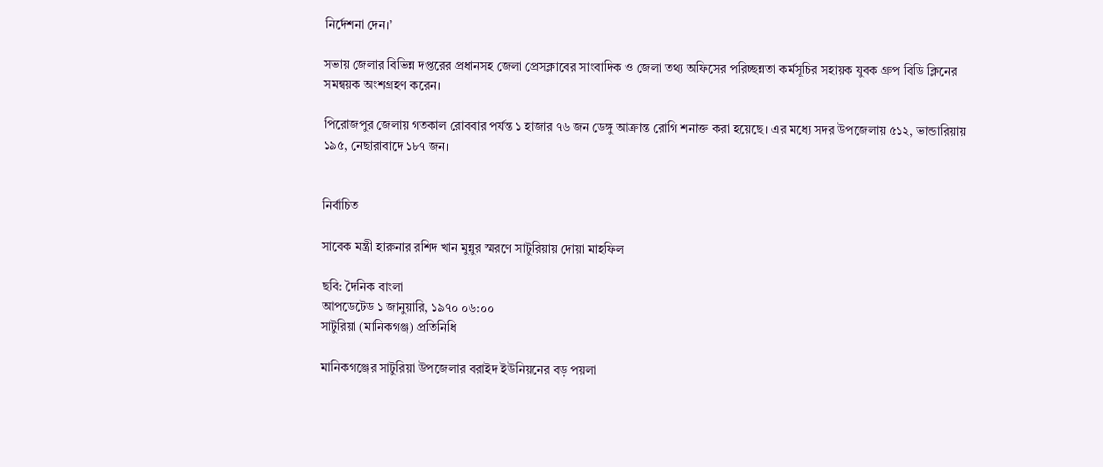নির্দেশনা দেন।’

সভায় জেলার বিভিন্ন দপ্তরের প্রধানসহ জেলা প্রেসক্লাবের সাংবাদিক ও জেলা তথ্য অফিসের পরিচ্ছন্নতা কর্মসূচির সহায়ক যুবক গ্রুপ বিডি ক্লিনের সমন্বয়ক অংশগ্রহণ করেন।

পিরোজপুর জেলায় গতকাল রোববার পর্যন্ত ১ হাজার ৭৬ জন ডেঙ্গু আক্রান্ত রোগি শনাক্ত করা হয়েছে। এর মধ্যে সদর উপজেলায় ৫১২, ভান্ডারিয়ায় ১৯৫, নেছারাবাদে ১৮৭ জন।


নির্বাচিত

সাবেক মন্ত্রী হারুনার রশিদ খান মুন্নুর স্মরণে সাটুরিয়ায় দোয়া মাহফিল

ছবি: দৈনিক বাংলা
আপডেটেড ১ জানুয়ারি, ১৯৭০ ০৬:০০
সাটুরিয়া (মানিকগঞ্জ) প্রতিনিধি

মানিকগঞ্জের সাটুরিয়া উপজেলার বরাইদ ইউনিয়নের বড় পয়লা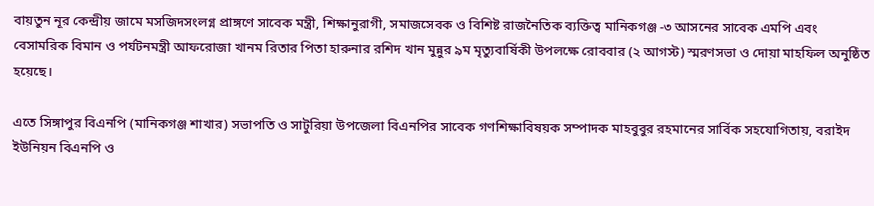বায়তুন নূর কেন্দ্রীয় জামে মসজিদসংলগ্ন প্রাঙ্গণে সাবেক মন্ত্রী, শিক্ষানুরাগী, সমাজসেবক ও বিশিষ্ট রাজনৈতিক ব্যক্তিত্ব মানিকগঞ্জ -৩ আসনের সাবেক এমপি এবং বেসামরিক বিমান ও পর্যটনমন্ত্রী আফরোজা খানম রিতার পিতা হারুনার রশিদ খান মুন্নুর ৯ম মৃত্যুবার্ষিকী উপলক্ষে রোববার (২ আগস্ট) স্মরণসভা ও দোয়া মাহফিল অনুষ্ঠিত হয়েছে।

এতে সিঙ্গাপুর বিএনপি (মানিকগঞ্জ শাখার) সভাপতি ও সাটুরিয়া উপজেলা বিএনপির সাবেক গণশিক্ষাবিষয়ক সম্পাদক মাহবুবুর রহমানের সার্বিক সহযোগিতায়, বরাইদ ইউনিয়ন বিএনপি ও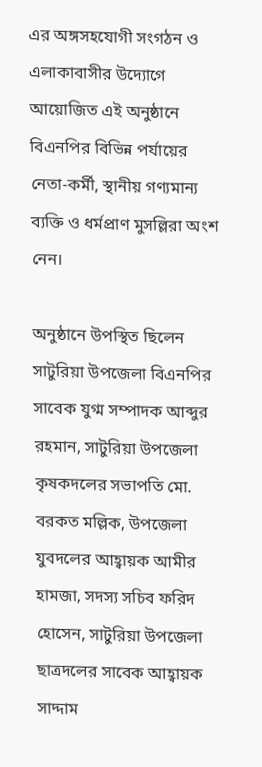এর অঙ্গসহযোগী সংগঠন ও এলাকাবাসীর উদ্যোগে আয়োজিত এই অনুষ্ঠানে বিএনপির বিভিন্ন পর্যায়ের নেতা-কর্মী, স্থানীয় গণ্যমান্য ব্যক্তি ও ধর্মপ্রাণ মুসল্লিরা অংশ নেন।

অনুষ্ঠানে উপস্থিত ছিলেন সাটুরিয়া উপজেলা বিএনপির সাবেক যুগ্ম সম্পাদক আব্দুর রহমান, সাটুরিয়া উপজেলা কৃষকদলের সভাপতি মো. বরকত মল্লিক, উপজেলা যুবদলের আহ্বায়ক আমীর হামজা, সদস্য সচিব ফরিদ হোসেন, সাটুরিয়া উপজেলা ছাত্রদলের সাবেক আহ্বায়ক সাদ্দাম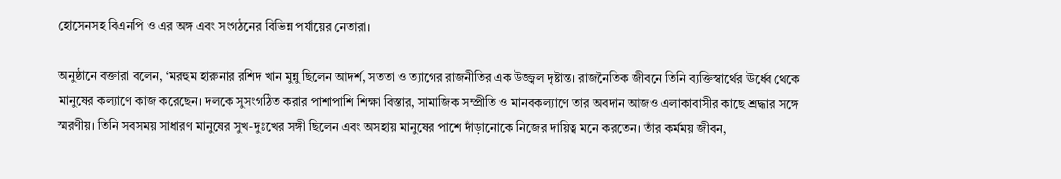হোসেনসহ বিএনপি ও এর অঙ্গ এবং সংগঠনের বিভিন্ন পর্যায়ের নেতারা।

অনুষ্ঠানে বক্তারা বলেন, ‘মরহুম হারুনার রশিদ খান মুন্নু ছিলেন আদর্শ, সততা ও ত্যাগের রাজনীতির এক উজ্জ্বল দৃষ্টান্ত। রাজনৈতিক জীবনে তিনি ব্যক্তিস্বার্থের ঊর্ধ্বে থেকে মানুষের কল্যাণে কাজ করেছেন। দলকে সুসংগঠিত করার পাশাপাশি শিক্ষা বিস্তার, সামাজিক সম্প্রীতি ও মানবকল্যাণে তার অবদান আজও এলাকাবাসীর কাছে শ্রদ্ধার সঙ্গে স্মরণীয়। তিনি সবসময় সাধারণ মানুষের সুখ-দুঃখের সঙ্গী ছিলেন এবং অসহায় মানুষের পাশে দাঁড়ানোকে নিজের দায়িত্ব মনে করতেন। তাঁর কর্মময় জীবন,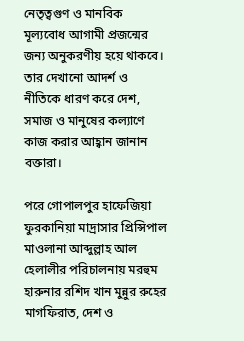নেতৃত্বগুণ ও মানবিক মূল্যবোধ আগামী প্রজন্মের জন্য অনুকরণীয় হয়ে থাকবে। তার দেখানো আদর্শ ও নীতিকে ধারণ করে দেশ, সমাজ ও মানুষের কল্যাণে কাজ করার আহ্বান জানান বক্তারা।

পরে গোপালপুর হাফেজিয়া ফুরকানিয়া মাদ্রাসার প্রিন্সিপাল মাওলানা আব্দুল্লাহ আল হেলালীর পরিচালনায় মরহুম হারুনার রশিদ খান মুন্নুর রুহের মাগফিরাত, দেশ ও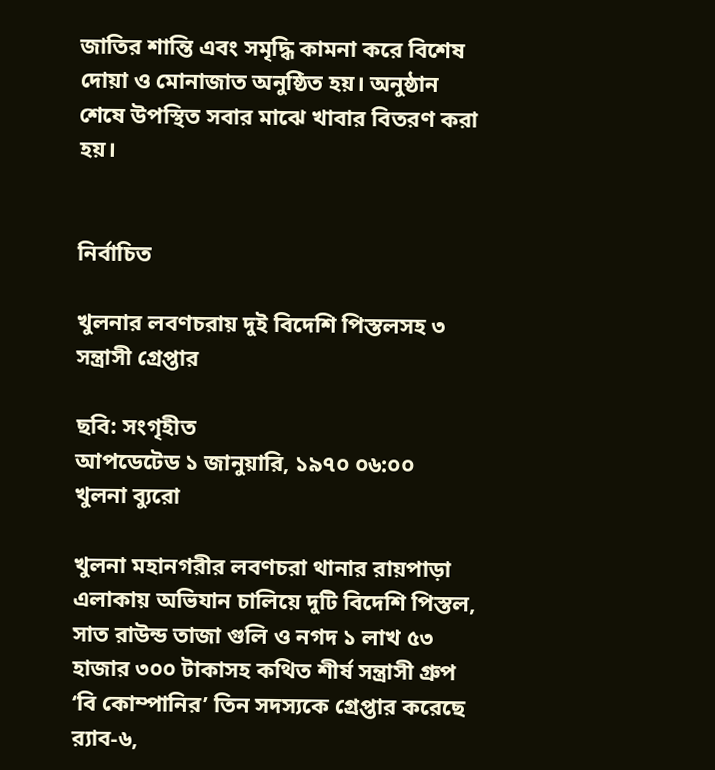জাতির শান্তি এবং সমৃদ্ধি কামনা করে বিশেষ দোয়া ও মোনাজাত অনুষ্ঠিত হয়। অনুষ্ঠান শেষে উপস্থিত সবার মাঝে খাবার বিতরণ করা হয়।


নির্বাচিত

খুলনার লবণচরায় দুই বিদেশি পিস্তলসহ ৩ সন্ত্রাসী গ্রেপ্তার

ছবি: সংগৃহীত
আপডেটেড ১ জানুয়ারি, ১৯৭০ ০৬:০০
খুলনা ব্যুরো

খুলনা মহানগরীর লবণচরা থানার রায়পাড়া এলাকায় অভিযান চালিয়ে দুটি বিদেশি পিস্তল, সাত রাউন্ড তাজা গুলি ও নগদ ১ লাখ ৫৩ হাজার ৩০০ টাকাসহ কথিত শীর্ষ সন্ত্রাসী গ্রুপ ‘বি কোম্পানির’ তিন সদস্যকে গ্রেপ্তার করেছে র‍্যাব-৬,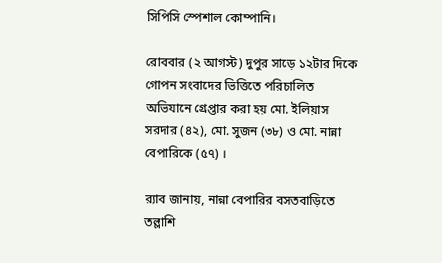সিপিসি স্পেশাল কোম্পানি।

রোববার (২ আগস্ট) দুপুর সাড়ে ১২টার দিকে গোপন সংবাদের ভিত্তিতে পরিচালিত অভিযানে গ্রেপ্তার করা হয় মো. ইলিয়াস সরদার (৪২), মো. সুজন (৩৮) ও মো. নান্না বেপারিকে (৫৭) ।

র‍্যাব জানায়, নান্না বেপারির বসতবাড়িতে তল্লাশি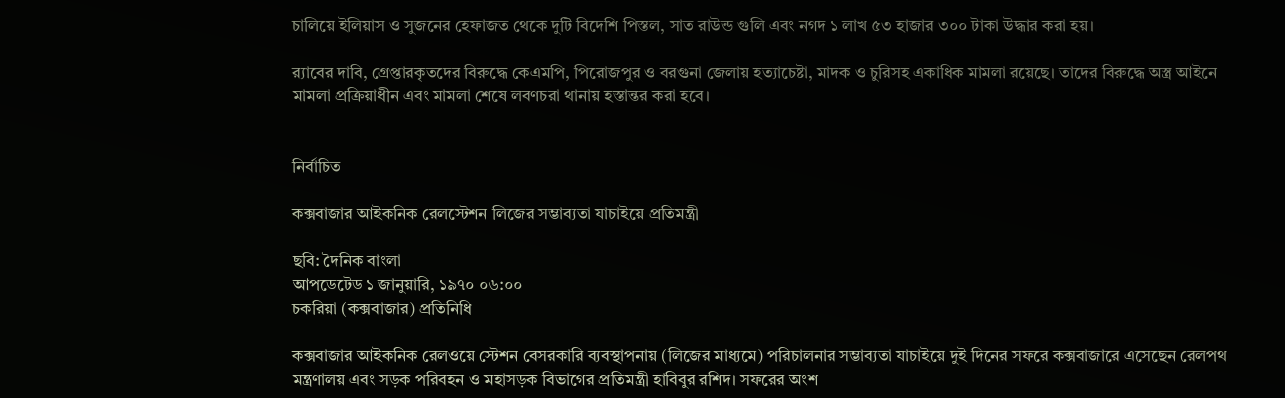চালিয়ে ইলিয়াস ও সুজনের হেফাজত থেকে দুটি বিদেশি পিস্তল, সাত রাউন্ড গুলি এবং নগদ ১ লাখ ৫৩ হাজার ৩০০ টাকা উদ্ধার করা হয়।

র‍্যাবের দাবি, গ্রেপ্তারকৃতদের বিরুদ্ধে কেএমপি, পিরোজপুর ও বরগুনা জেলায় হত্যাচেষ্টা, মাদক ও চুরিসহ একাধিক মামলা রয়েছে। তাদের বিরুদ্ধে অস্ত্র আইনে মামলা প্রক্রিয়াধীন এবং মামলা শেষে লবণচরা থানায় হস্তান্তর করা হবে।


নির্বাচিত

কক্সবাজার আইকনিক রেলস্টেশন লিজের সম্ভাব্যতা যাচাইয়ে প্রতিমন্ত্রী

ছবি: দৈনিক বাংলা
আপডেটেড ১ জানুয়ারি, ১৯৭০ ০৬:০০
চকরিয়া (কক্সবাজার) প্রতিনিধি

কক্সবাজার আইকনিক রেলওয়ে স্টেশন বেসরকারি ব্যবস্থাপনায় (লিজের মাধ্যমে) পরিচালনার সম্ভাব্যতা যাচাইয়ে দুই দিনের সফরে কক্সবাজারে এসেছেন রেলপথ মন্ত্রণালয় এবং সড়ক পরিবহন ও মহাসড়ক বিভাগের প্রতিমন্ত্রী হাবিবুর রশিদ। সফরের অংশ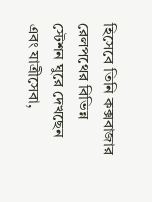হিসেবে তিনি কক্সবাজার রেলপথের বিভিন্ন স্টেশন ঘুরে দেখছেন এবং যাত্রীসেবা,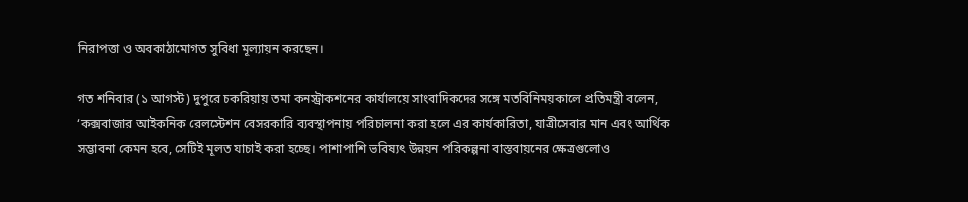নিরাপত্তা ও অবকাঠামোগত সুবিধা মূল্যায়ন করছেন।

গত শনিবার (১ আগস্ট) দুপুরে চকরিয়ায় তমা কনস্ট্রাকশনের কার্যালয়ে সাংবাদিকদের সঙ্গে মতবিনিময়কালে প্রতিমন্ত্রী বলেন, ‘কক্সবাজার আইকনিক রেলস্টেশন বেসরকারি ব্যবস্থাপনায় পরিচালনা করা হলে এর কার্যকারিতা, যাত্রীসেবার মান এবং আর্থিক সম্ভাবনা কেমন হবে, সেটিই মূলত যাচাই করা হচ্ছে। পাশাপাশি ভবিষ্যৎ উন্নয়ন পরিকল্পনা বাস্তবায়নের ক্ষেত্রগুলোও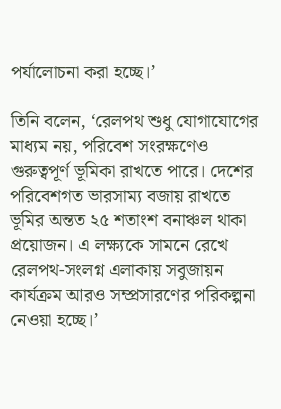পর্যালোচনা করা হচ্ছে।’

তিনি বলেন, ‘রেলপথ শুধু যোগাযোগের মাধ্যম নয়, পরিবেশ সংরক্ষণেও গুরুত্বপূর্ণ ভূমিকা রাখতে পারে। দেশের পরিবেশগত ভারসাম্য বজায় রাখতে ভূমির অন্তত ২৫ শতাংশ বনাঞ্চল থাকা প্রয়োজন। এ লক্ষ্যকে সামনে রেখে রেলপথ-সংলগ্ন এলাকায় সবুজায়ন কার্যক্রম আরও সম্প্রসারণের পরিকল্পনা নেওয়া হচ্ছে।’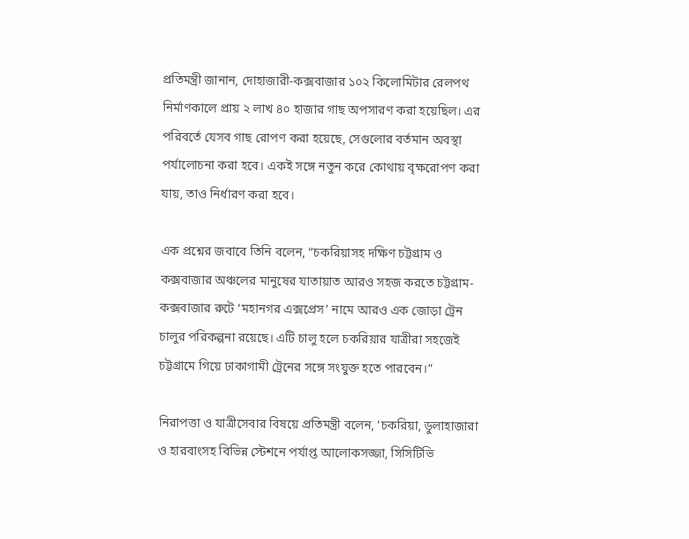প্রতিমন্ত্রী জানান, দোহাজারী-কক্সবাজার ১০২ কিলোমিটার রেলপথ নির্মাণকালে প্রায় ২ লাখ ৪০ হাজার গাছ অপসারণ করা হয়েছিল। এর পরিবর্তে যেসব গাছ রোপণ করা হয়েছে, সেগুলোর বর্তমান অবস্থা পর্যালোচনা করা হবে। একই সঙ্গে নতুন করে কোথায় বৃক্ষরোপণ করা যায়, তাও নির্ধারণ করা হবে।

এক প্রশ্নের জবাবে তিনি বলেন, “চকরিয়াসহ দক্ষিণ চট্টগ্রাম ও কক্সবাজার অঞ্চলের মানুষের যাতায়াত আরও সহজ করতে চট্টগ্রাম-কক্সবাজার রুটে ‘মহানগর এক্সপ্রেস’ নামে আরও এক জোড়া ট্রেন চালুর পরিকল্পনা রয়েছে। এটি চালু হলে চকরিয়ার যাত্রীরা সহজেই চট্টগ্রামে গিয়ে ঢাকাগামী ট্রেনের সঙ্গে সংযুক্ত হতে পারবেন।”

নিরাপত্তা ও যাত্রীসেবার বিষয়ে প্রতিমন্ত্রী বলেন, ‘চকরিয়া, ডুলাহাজারা ও হারবাংসহ বিভিন্ন স্টেশনে পর্যাপ্ত আলোকসজ্জা, সিসিটিভি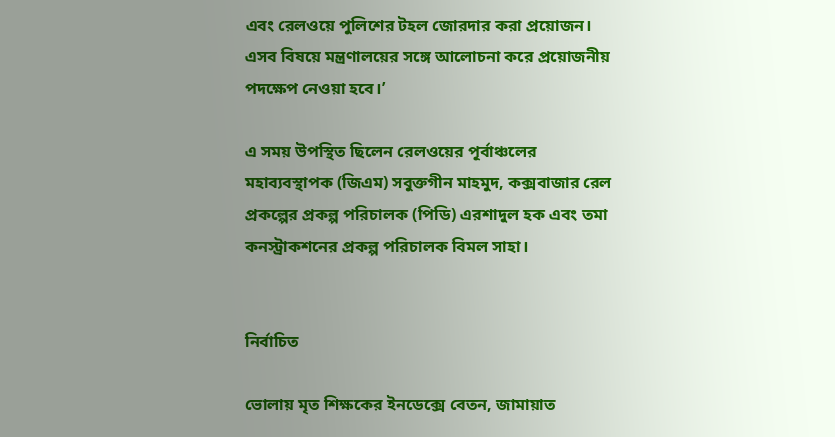এবং রেলওয়ে পুলিশের টহল জোরদার করা প্রয়োজন। এসব বিষয়ে মন্ত্রণালয়ের সঙ্গে আলোচনা করে প্রয়োজনীয় পদক্ষেপ নেওয়া হবে।’

এ সময় উপস্থিত ছিলেন রেলওয়ের পূর্বাঞ্চলের মহাব্যবস্থাপক (জিএম) সবুক্তগীন মাহমুদ, কক্সবাজার রেল প্রকল্পের প্রকল্প পরিচালক (পিডি) এরশাদুল হক এবং তমা কনস্ট্রাকশনের প্রকল্প পরিচালক বিমল সাহা।


নির্বাচিত

ভোলায় মৃত শিক্ষকের ইনডেক্সে বেতন, জামায়াত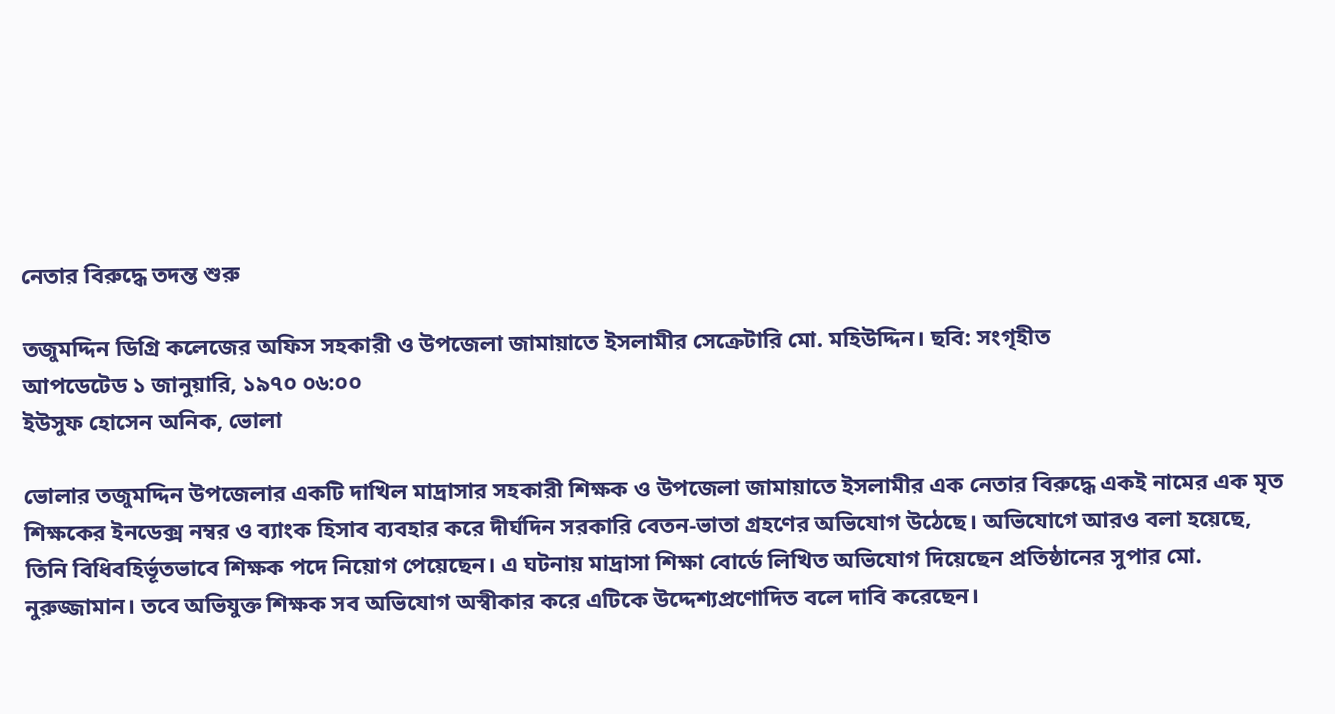নেতার বিরুদ্ধে তদন্ত শুরু

তজুমদ্দিন ডিগ্রি কলেজের অফিস সহকারী ও উপজেলা জামায়াতে ইসলামীর সেক্রেটারি মো. মহিউদ্দিন। ছবি: সংগৃহীত
আপডেটেড ১ জানুয়ারি, ১৯৭০ ০৬:০০
ইউসুফ হোসেন অনিক, ভোলা

ভোলার তজুমদ্দিন উপজেলার একটি দাখিল মাদ্রাসার সহকারী শিক্ষক ও উপজেলা জামায়াতে ইসলামীর এক নেতার বিরুদ্ধে একই নামের এক মৃত শিক্ষকের ইনডেক্স নম্বর ও ব্যাংক হিসাব ব্যবহার করে দীর্ঘদিন সরকারি বেতন-ভাতা গ্রহণের অভিযোগ উঠেছে। অভিযোগে আরও বলা হয়েছে, তিনি বিধিবহির্ভূতভাবে শিক্ষক পদে নিয়োগ পেয়েছেন। এ ঘটনায় মাদ্রাসা শিক্ষা বোর্ডে লিখিত অভিযোগ দিয়েছেন প্রতিষ্ঠানের সুপার মো. নুরুজ্জামান। তবে অভিযুক্ত শিক্ষক সব অভিযোগ অস্বীকার করে এটিকে উদ্দেশ্যপ্রণোদিত বলে দাবি করেছেন।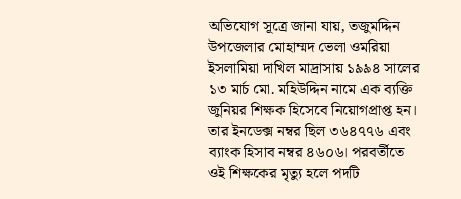অভিযোগ সূত্রে জানা যায়, তজুমদ্দিন উপজেলার মোহাম্মদ ভেলা ওমরিয়া ইসলামিয়া দাখিল মাদ্রাসায় ১৯৯৪ সালের ১৩ মার্চ মো. মহিউদ্দিন নামে এক ব্যক্তি জুনিয়র শিক্ষক হিসেবে নিয়োগপ্রাপ্ত হন। তার ইনডেক্স নম্বর ছিল ৩৬৪৭৭৬ এবং ব্যাংক হিসাব নম্বর ৪৬০৬। পরবর্তীতে ওই শিক্ষকের মৃত্যু হলে পদটি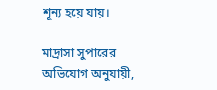শূন্য হয়ে যায়।

মাদ্রাসা সুপারের অভিযোগ অনুযায়ী,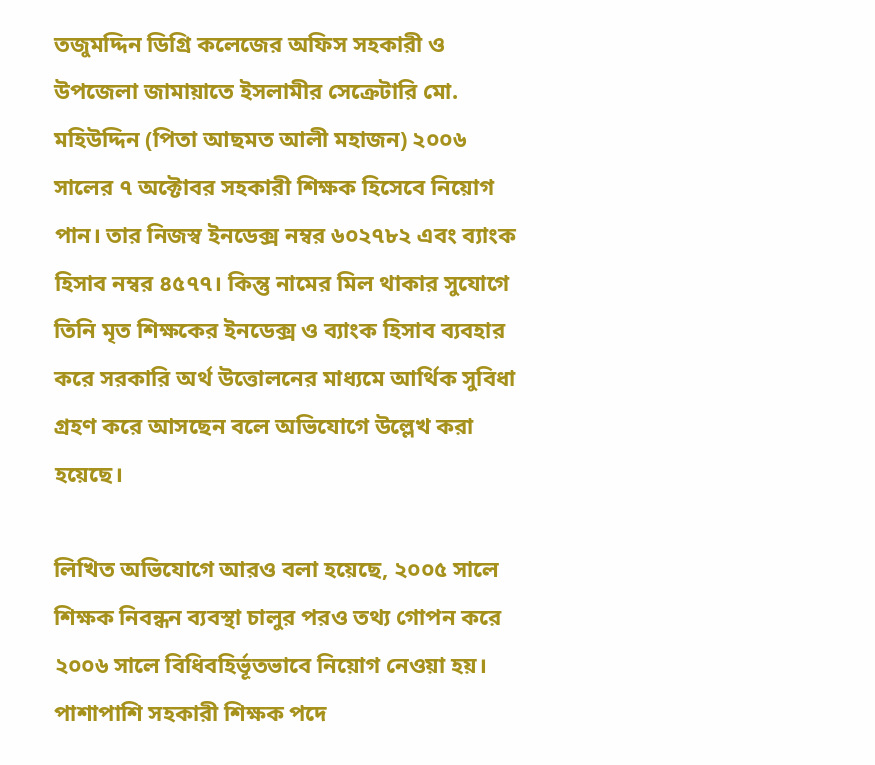তজুমদ্দিন ডিগ্রি কলেজের অফিস সহকারী ও উপজেলা জামায়াতে ইসলামীর সেক্রেটারি মো. মহিউদ্দিন (পিতা আছমত আলী মহাজন) ২০০৬ সালের ৭ অক্টোবর সহকারী শিক্ষক হিসেবে নিয়োগ পান। তার নিজস্ব ইনডেক্স নম্বর ৬০২৭৮২ এবং ব্যাংক হিসাব নম্বর ৪৫৭৭। কিন্তু নামের মিল থাকার সুযোগে তিনি মৃত শিক্ষকের ইনডেক্স ও ব্যাংক হিসাব ব্যবহার করে সরকারি অর্থ উত্তোলনের মাধ্যমে আর্থিক সুবিধা গ্রহণ করে আসছেন বলে অভিযোগে উল্লেখ করা হয়েছে।

লিখিত অভিযোগে আরও বলা হয়েছে, ২০০৫ সালে শিক্ষক নিবন্ধন ব্যবস্থা চালুর পরও তথ্য গোপন করে ২০০৬ সালে বিধিবহির্ভূতভাবে নিয়োগ নেওয়া হয়। পাশাপাশি সহকারী শিক্ষক পদে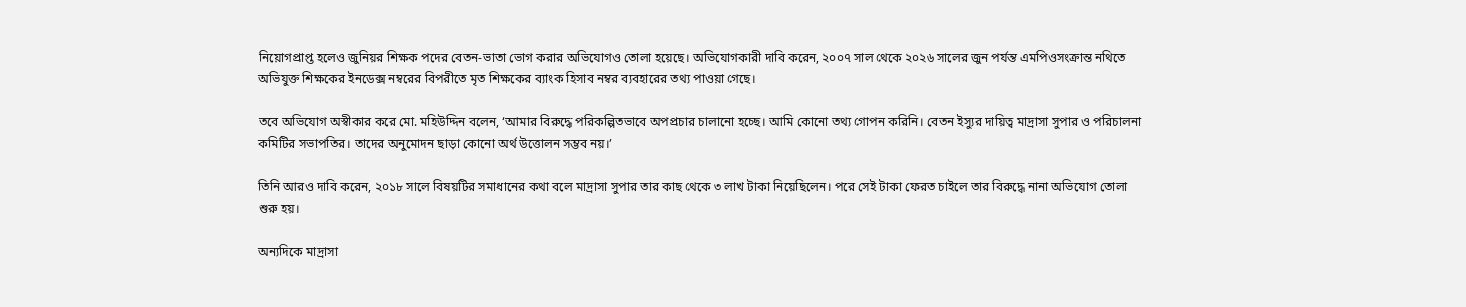নিয়োগপ্রাপ্ত হলেও জুনিয়র শিক্ষক পদের বেতন-ভাতা ভোগ করার অভিযোগও তোলা হয়েছে। অভিযোগকারী দাবি করেন, ২০০৭ সাল থেকে ২০২৬ সালের জুন পর্যন্ত এমপিওসংক্রান্ত নথিতে অভিযুক্ত শিক্ষকের ইনডেক্স নম্বরের বিপরীতে মৃত শিক্ষকের ব্যাংক হিসাব নম্বর ব্যবহারের তথ্য পাওয়া গেছে।

তবে অভিযোগ অস্বীকার করে মো. মহিউদ্দিন বলেন, ‘আমার বিরুদ্ধে পরিকল্পিতভাবে অপপ্রচার চালানো হচ্ছে। আমি কোনো তথ্য গোপন করিনি। বেতন ইস্যুর দায়িত্ব মাদ্রাসা সুপার ও পরিচালনা কমিটির সভাপতির। তাদের অনুমোদন ছাড়া কোনো অর্থ উত্তোলন সম্ভব নয়।’

তিনি আরও দাবি করেন, ২০১৮ সালে বিষয়টির সমাধানের কথা বলে মাদ্রাসা সুপার তার কাছ থেকে ৩ লাখ টাকা নিয়েছিলেন। পরে সেই টাকা ফেরত চাইলে তার বিরুদ্ধে নানা অভিযোগ তোলা শুরু হয়।

অন্যদিকে মাদ্রাসা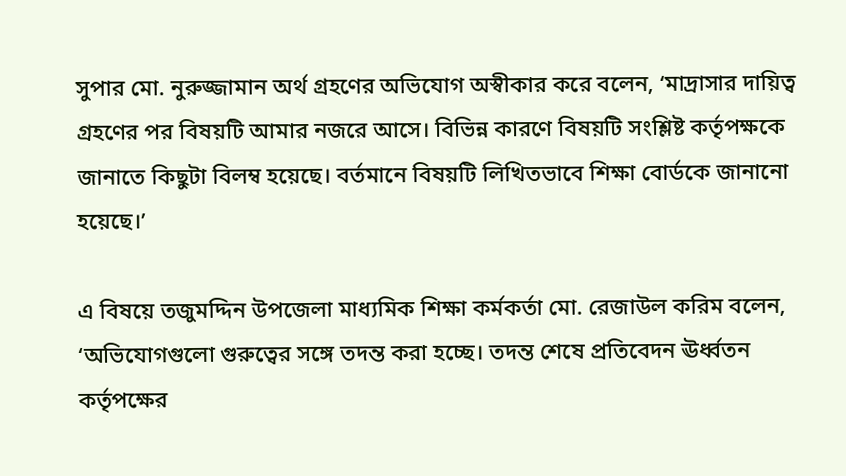সুপার মো. নুরুজ্জামান অর্থ গ্রহণের অভিযোগ অস্বীকার করে বলেন, ‘মাদ্রাসার দায়িত্ব গ্রহণের পর বিষয়টি আমার নজরে আসে। বিভিন্ন কারণে বিষয়টি সংশ্লিষ্ট কর্তৃপক্ষকে জানাতে কিছুটা বিলম্ব হয়েছে। বর্তমানে বিষয়টি লিখিতভাবে শিক্ষা বোর্ডকে জানানো হয়েছে।’

এ বিষয়ে তজুমদ্দিন উপজেলা মাধ্যমিক শিক্ষা কর্মকর্তা মো. রেজাউল করিম বলেন, ‘অভিযোগগুলো গুরুত্বের সঙ্গে তদন্ত করা হচ্ছে। তদন্ত শেষে প্রতিবেদন ঊর্ধ্বতন কর্তৃপক্ষের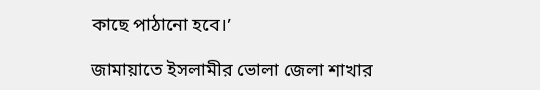কাছে পাঠানো হবে।’

জামায়াতে ইসলামীর ভোলা জেলা শাখার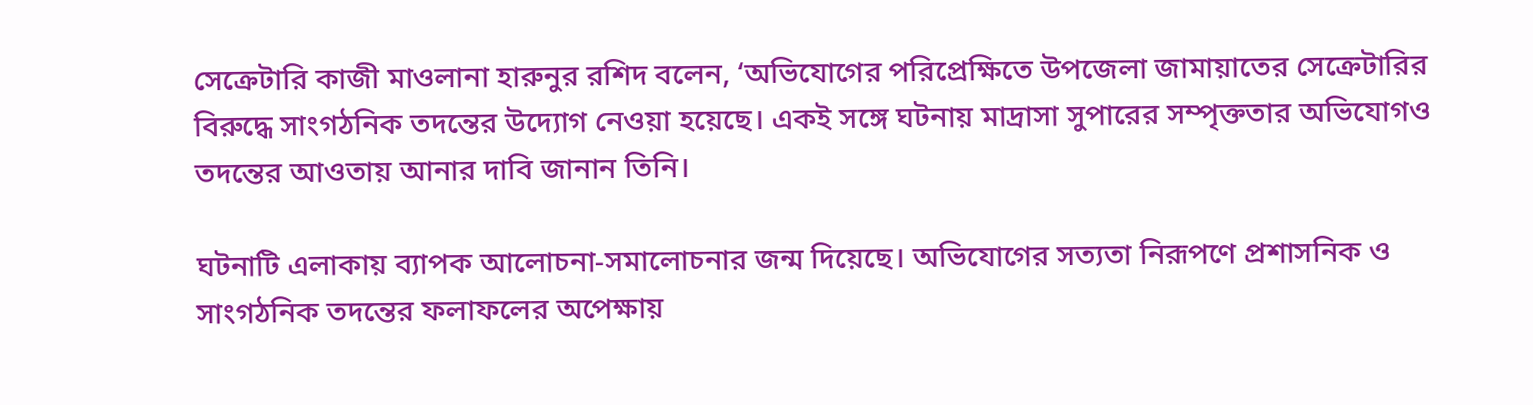সেক্রেটারি কাজী মাওলানা হারুনুর রশিদ বলেন, ‘অভিযোগের পরিপ্রেক্ষিতে উপজেলা জামায়াতের সেক্রেটারির বিরুদ্ধে সাংগঠনিক তদন্তের উদ্যোগ নেওয়া হয়েছে। একই সঙ্গে ঘটনায় মাদ্রাসা সুপারের সম্পৃক্ততার অভিযোগও তদন্তের আওতায় আনার দাবি জানান তিনি।

ঘটনাটি এলাকায় ব্যাপক আলোচনা-সমালোচনার জন্ম দিয়েছে। অভিযোগের সত্যতা নিরূপণে প্রশাসনিক ও সাংগঠনিক তদন্তের ফলাফলের অপেক্ষায়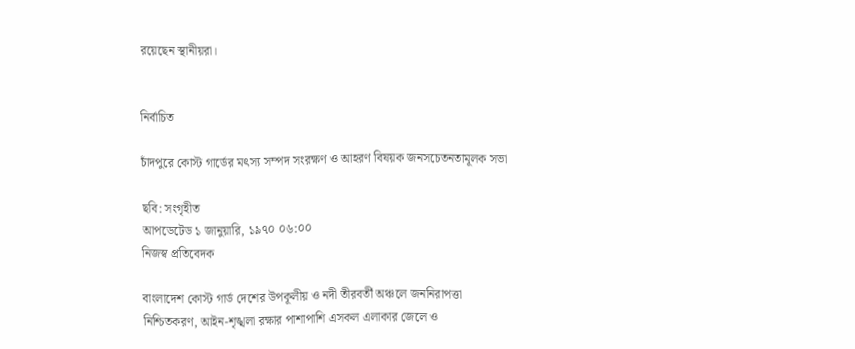রয়েছেন স্থানীয়রা।


নির্বাচিত

চাঁদপুরে কোস্ট গার্ডের মৎস্য সম্পদ সংরক্ষণ ও আহরণ বিষয়ক জনসচেতনতামূলক সভা

ছবি: সংগৃহীত
আপডেটেড ১ জানুয়ারি, ১৯৭০ ০৬:০০
নিজস্ব প্রতিবেদক

বাংলাদেশ কোস্ট গার্ড দেশের উপকূলীয় ও নদী তীরবর্তী অঞ্চলে জননিরাপত্তা নিশ্চিতকরণ, আইন-শৃঙ্খলা রক্ষার পাশাপাশি এসকল এলাকার জেলে ও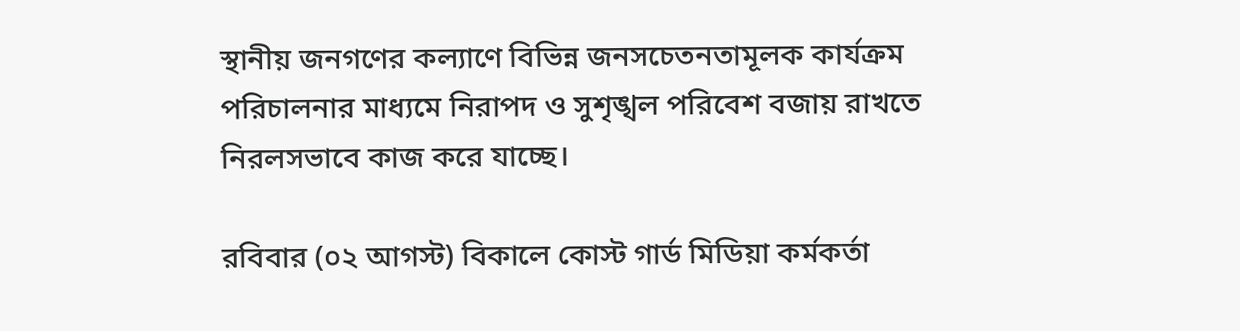স্থানীয় জনগণের কল্যাণে বিভিন্ন জনসচেতনতামূলক কার্যক্রম পরিচালনার মাধ্যমে নিরাপদ ও সুশৃঙ্খল পরিবেশ বজায় রাখতে নিরলসভাবে কাজ করে যাচ্ছে।

রবিবার (০২ আগস্ট) বিকালে কোস্ট গার্ড মিডিয়া কর্মকর্তা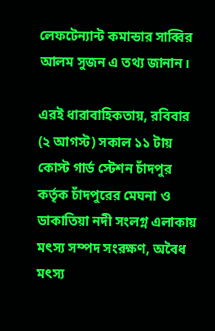লেফটেন্যান্ট কমান্ডার সাব্বির আলম সুজন এ তথ্য জানান।

এরই ধারাবাহিকতায়, রবিবার (২ আগস্ট) সকাল ১১ টায় কোস্ট গার্ড স্টেশন চাঁদপুর কর্তৃক চাঁদপুরের মেঘনা ও ডাকাতিয়া নদী সংলগ্ন এলাকায় মৎস্য সম্পদ সংরক্ষণ, অবৈধ মৎস্য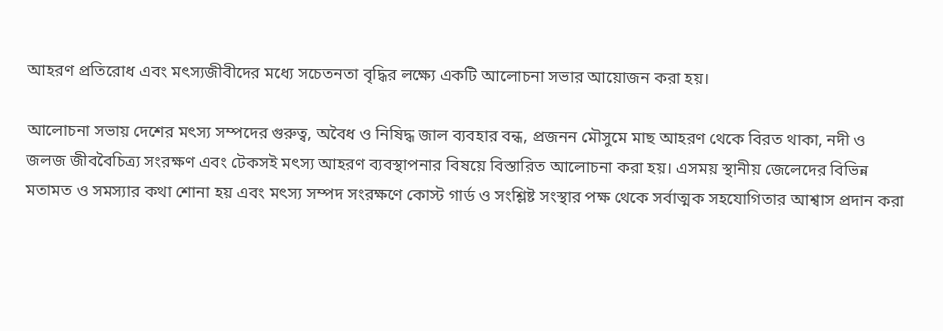আহরণ প্রতিরোধ এবং মৎস্যজীবীদের মধ্যে সচেতনতা বৃদ্ধির লক্ষ্যে একটি আলোচনা সভার আয়োজন করা হয়।

আলোচনা সভায় দেশের মৎস্য সম্পদের গুরুত্ব, অবৈধ ও নিষিদ্ধ জাল ব্যবহার বন্ধ, প্রজনন মৌসুমে মাছ আহরণ থেকে বিরত থাকা, নদী ও জলজ জীববৈচিত্র্য সংরক্ষণ এবং টেকসই মৎস্য আহরণ ব্যবস্থাপনার বিষয়ে বিস্তারিত আলোচনা করা হয়। এসময় স্থানীয় জেলেদের বিভিন্ন মতামত ও সমস্যার কথা শোনা হয় এবং মৎস্য সম্পদ সংরক্ষণে কোস্ট গার্ড ও সংশ্লিষ্ট সংস্থার পক্ষ থেকে সর্বাত্মক সহযোগিতার আশ্বাস প্রদান করা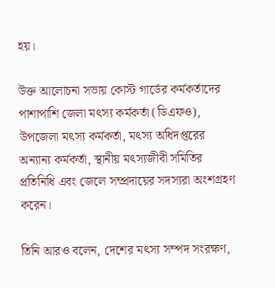হয়।

উক্ত আলোচনা সভায় কোস্ট গার্ডের কর্মকর্তাদের পাশাপাশি জেলা মৎস্য কর্মকর্তা (ডিএফও), উপজেলা মৎস্য কর্মকর্তা, মৎস্য অধিদপ্তরের অন্যান্য কর্মকর্তা, স্থানীয় মৎস্যজীবী সমিতির প্রতিনিধি এবং জেলে সম্প্রদায়ের সদস্যরা অংশগ্রহণ করেন।

তিনি আরও বলেন, দেশের মৎস্য সম্পদ সংরক্ষণ,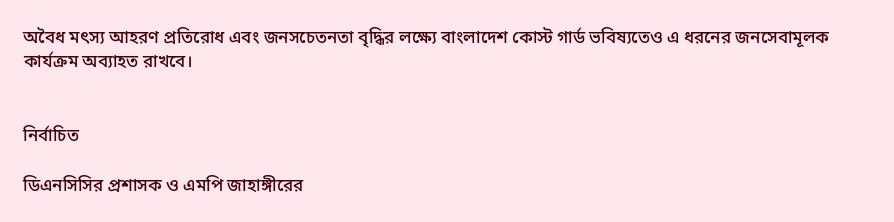অবৈধ মৎস্য আহরণ প্রতিরোধ এবং জনসচেতনতা বৃদ্ধির লক্ষ্যে বাংলাদেশ কোস্ট গার্ড ভবিষ্যতেও এ ধরনের জনসেবামূলক কার্যক্রম অব্যাহত রাখবে।


নির্বাচিত

ডিএনসিসির প্রশাসক ও এমপি জাহাঙ্গীরের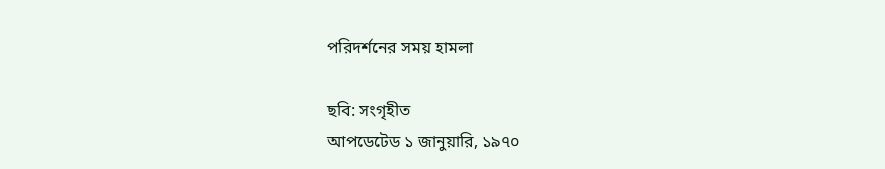পরিদর্শনের সময় হামলা

ছবি: সংগৃহীত
আপডেটেড ১ জানুয়ারি, ১৯৭০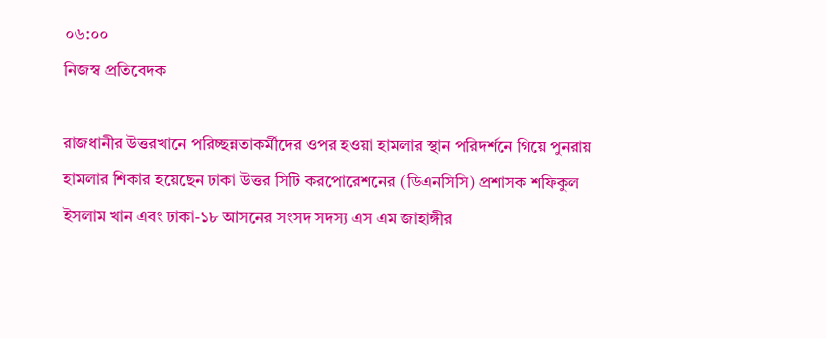০৬:০০
নিজস্ব প্রতিবেদক

রাজধানীর উত্তরখানে পরিচ্ছন্নতাকর্মীদের ওপর হওয়া হামলার স্থান পরিদর্শনে গিয়ে পুনরায় হামলার শিকার হয়েছেন ঢাকা উত্তর সিটি করপোরেশনের (ডিএনসিসি) প্রশাসক শফিকুল ইসলাম খান এবং ঢাকা-১৮ আসনের সংসদ সদস্য এস এম জাহাঙ্গীর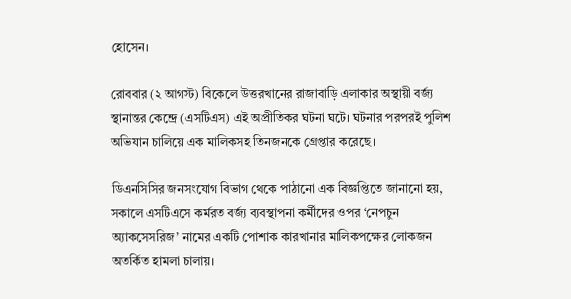হোসেন।

রোববার (২ আগস্ট) বিকেলে উত্তরখানের রাজাবাড়ি এলাকার অস্থায়ী বর্জ্য স্থানান্তর কেন্দ্রে (এসটিএস) এই অপ্রীতিকর ঘটনা ঘটে। ঘটনার পরপরই পুলিশ অভিযান চালিয়ে এক মালিকসহ তিনজনকে গ্রেপ্তার করেছে।

ডিএনসিসির জনসংযোগ বিভাগ থেকে পাঠানো এক বিজ্ঞপ্তিতে জানানো হয়, সকালে এসটিএসে কর্মরত বর্জ্য ব্যবস্থাপনা কর্মীদের ওপর ‘নেপচুন অ্যাকসেসরিজ’ নামের একটি পোশাক কারখানার মালিকপক্ষের লোকজন অতর্কিত হামলা চালায়।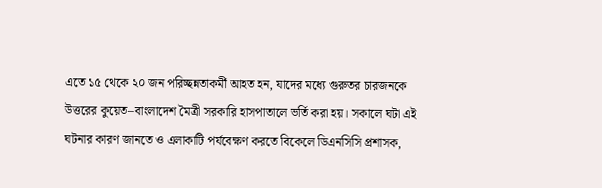এতে ১৫ থেকে ২০ জন পরিচ্ছন্নতাকর্মী আহত হন, যাদের মধ্যে গুরুতর চারজনকে উত্তরের কুয়েত–বাংলাদেশ মৈত্রী সরকারি হাসপাতালে ভর্তি করা হয়। সকালে ঘটা এই ঘটনার কারণ জানতে ও এলাকাটি পর্যবেক্ষণ করতে বিকেলে ডিএনসিসি প্রশাসক,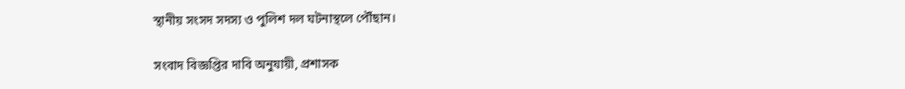স্থানীয় সংসদ সদস্য ও পুলিশ দল ঘটনাস্থলে পৌঁছান।

সংবাদ বিজ্ঞপ্তির দাবি অনুযায়ী, প্রশাসক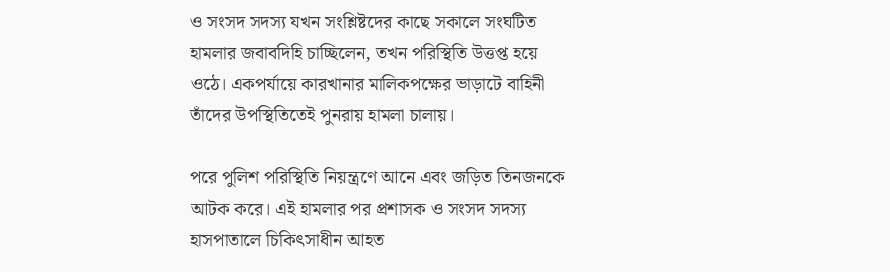ও সংসদ সদস্য যখন সংশ্লিষ্টদের কাছে সকালে সংঘটিত হামলার জবাবদিহি চাচ্ছিলেন, তখন পরিস্থিতি উত্তপ্ত হয়ে ওঠে। একপর্যায়ে কারখানার মালিকপক্ষের ভাড়াটে বাহিনী তাঁদের উপস্থিতিতেই পুনরায় হামলা চালায়।

পরে পুলিশ পরিস্থিতি নিয়ন্ত্রণে আনে এবং জড়িত তিনজনকে আটক করে। এই হামলার পর প্রশাসক ও সংসদ সদস্য হাসপাতালে চিকিৎসাধীন আহত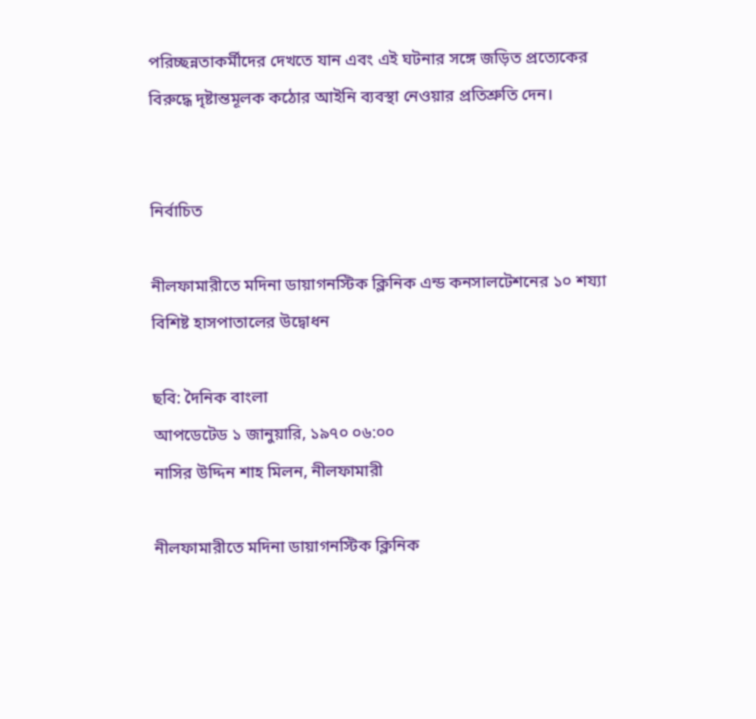পরিচ্ছন্নতাকর্মীদের দেখতে যান এবং এই ঘটনার সঙ্গে জড়িত প্রত্যেকের বিরুদ্ধে দৃষ্টান্তমূলক কঠোর আইনি ব্যবস্থা নেওয়ার প্রতিশ্রুতি দেন।


নির্বাচিত

নীলফামারীতে মদিনা ডায়াগনস্টিক ক্লিনিক এন্ড কনসালটেশনের ১০ শয্যা বিশিষ্ট হাসপাতালের উদ্বোধন

ছবি: দৈনিক বাংলা
আপডেটেড ১ জানুয়ারি, ১৯৭০ ০৬:০০
নাসির উদ্দিন শাহ মিলন, নীলফামারী

নীলফামারীতে মদিনা ডায়াগনস্টিক ক্লিনিক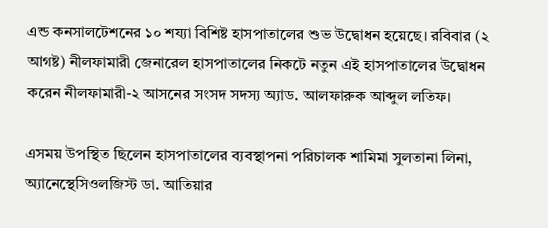এন্ড কনসালটেশনের ১০ শয্যা বিশিষ্ট হাসপাতালের শুভ উদ্বোধন হয়েছে।‌ রবিবার (২ আগষ্ট) নীলফামারী জেনারেল হাসপাতালের নিকটে নতুন এই হাসপাতালের উদ্বোধন করেন নীলফামারী-২ আসনের সংসদ সদস্য অ্যাড. আলফারুক আব্দুল লতিফ।

এসময় উপস্থিত ছিলেন হাসপাতালের ব্যবস্থাপনা পরিচালক শামিমা সুলতানা লিনা, অ্যানেস্থেসিওলজিস্ট ডা. আতিয়ার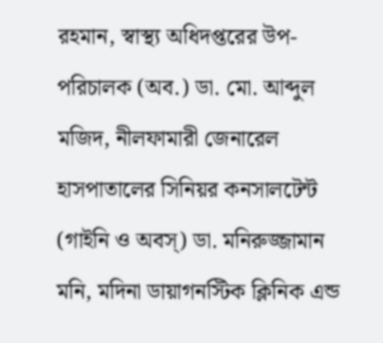রহমান, স্বাস্থ্য অধিদপ্তরের উপ-পরিচালক (অব.) ডা. মো. আব্দুল মজিদ, নীলফামারী জেনারেল হাসপাতালের সিনিয়র কনসালটেন্ট (গাইনি ও অবস্) ডা. মনিরুজ্জামান মনি, মদিনা ডায়াগনস্টিক ক্লিনিক এন্ড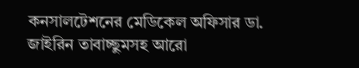কনসালটেশনের মেডিকেল অফিসার ডা. জাইরিন তাবাচ্ছুমসহ আরো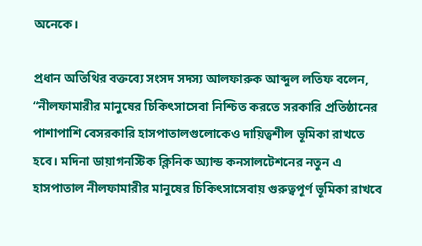অনেকে।

প্রধান অতিথির বক্তব্যে সংসদ সদস্য আলফারুক আব্দুল লতিফ বলেন, “নীলফামারীর মানুষের চিকিৎসাসেবা নিশ্চিত করতে সরকারি প্রতিষ্ঠানের পাশাপাশি বেসরকারি হাসপাতালগুলোকেও দায়িত্বশীল ভূমিকা রাখতে হবে। মদিনা ডায়াগনস্টিক ক্লিনিক অ্যান্ড কনসালটেশনের নতুন এ হাসপাতাল নীলফামারীর মানুষের চিকিৎসাসেবায় গুরুত্বপূর্ণ ভূমিকা রাখবে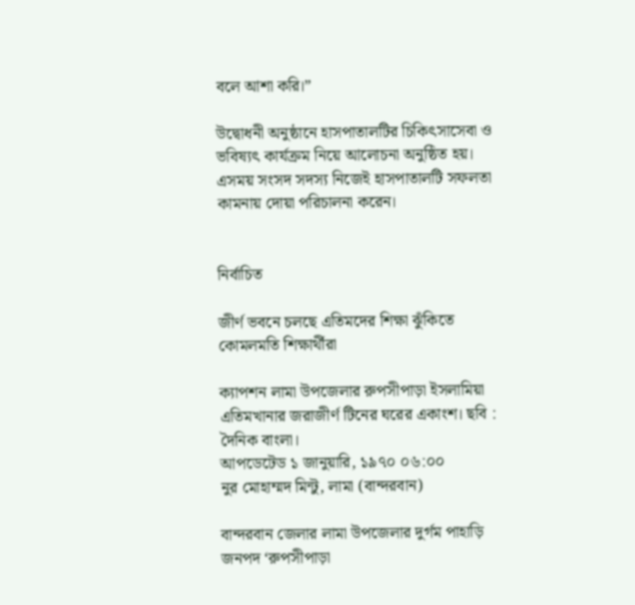বলে আশা করি।”

উদ্বোধনী অনুষ্ঠানে হাসপাতালটির চিকিৎসাসেবা ও ভবিষ্যৎ কার্যক্রম নিয়ে আলোচনা অনুষ্ঠিত হয়।‌ এসময় সংসদ সদস্য নিজেই হাসপাতালটি সফলতা কামনায় দোয়া পরিচালনা করেন।


নির্বাচিত

জীর্ণ ভবনে চলছে এতিমদের শিক্ষা ঝুঁকিতে কোমলমতি শিক্ষার্থীরা

ক্যাপশন লামা উপজেলার রুপসীপাড়া ইসলামিয়া এতিমখানার জরাজীর্ণ টিনের ঘরের একাংশ। ছবি : দৈনিক বাংলা।
আপডেটেড ১ জানুয়ারি, ১৯৭০ ০৬:০০
নুর মোহাম্মদ মিন্টু, লামা (বান্দরবান)

বান্দরবান জেলার লামা উপজেলার দুর্গম পাহাড়ি জনপদ ‘রুপসীপাড়া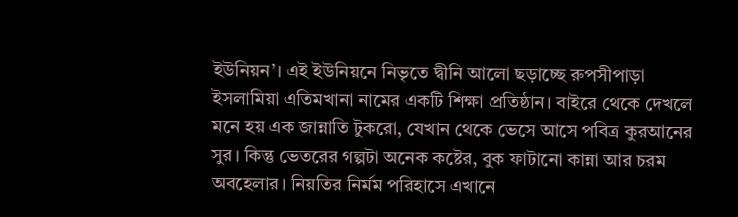ইউনিয়ন’। এই ইউনিয়নে নিভৃতে দ্বীনি আলো ছড়াচ্ছে রুপসীপাড়া ইসলামিয়া এতিমখানা নামের একটি শিক্ষা প্রতিষ্ঠান। বাইরে থেকে দেখলে মনে হয় এক জান্নাতি টুকরো, যেখান থেকে ভেসে আসে পবিত্র কুরআনের সুর। কিন্তু ভেতরের গল্পটা অনেক কষ্টের, বুক ফাটানো কান্না আর চরম অবহেলার। নিয়তির নির্মম পরিহাসে এখানে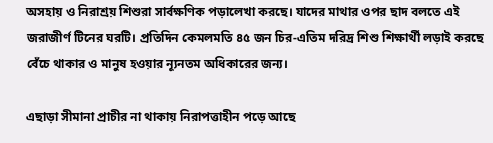অসহায় ও নিরাশ্রয় শিশুরা সার্বক্ষণিক পড়ালেখা করছে। যাদের মাথার ওপর ছাদ বলতে এই জরাজীর্ণ টিনের ঘরটি। প্রতিদিন কেমলমতি ৪৫ জন চির-এতিম দরিদ্র শিশু শিক্ষার্থী লড়াই করছে বেঁচে থাকার ও মানুষ হওয়ার ন্যূনতম অধিকারের জন্য।

এছাড়া সীমানা প্রাচীর না থাকায় নিরাপত্তাহীন পড়ে আছে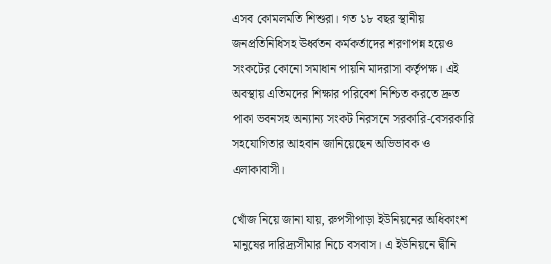এসব কোমলমতি শিশুরা। গত ১৮ বছর স্থানীয় জনপ্রতিনিধিসহ ঊর্ধ্বতন কর্মকর্তাদের শরণাপন্ন হয়েও সংকটের কোনো সমাধান পায়নি মাদরাসা কর্তৃপক্ষ। এই অবস্থায় এতিমদের শিক্ষার পরিবেশ নিশ্চিত করতে দ্রুত পাকা ভবনসহ অন্যান্য সংকট নিরসনে সরকারি-বেসরকারি সহযোগিতার আহবান জানিয়েছেন অভিভাবক ও এলাকাবাসী।

খোঁজ নিয়ে জানা যায়, রুপসীপাড়া ইউনিয়নের অধিকাংশ মানুষের দারিদ্র্যসীমার নিচে বসবাস। এ ইউনিয়নে দ্বীনি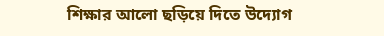শিক্ষার আলো ছড়িয়ে দিতে উদ্যোগ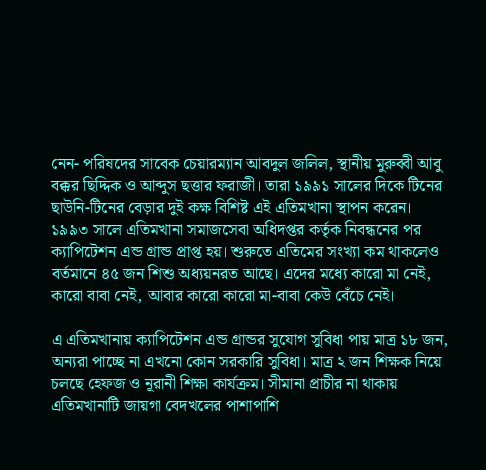নেন- পরিষদের সাবেক চেয়ারম্যান আবদুল জলিল, স্থানীয় মুরুব্বী আবু বক্কর ছিদ্দিক ও আব্দুস ছত্তার ফরাজী। তারা ১৯৯১ সালের দিকে টিনের ছাউনি-টিনের বেড়ার দুই কক্ষ বিশিষ্ট এই এতিমখানা স্থাপন করেন। ১৯৯৩ সালে এতিমখানা সমাজসেবা অধিদপ্তর কর্তৃক নিবন্ধনের পর ক্যাপিটেশন এন্ড গ্রান্ড প্রাপ্ত হয়। শুরুতে এতিমের সংখ্যা কম থাকলেও বর্তমানে ৪৫ জন শিশু অধ্যয়নরত আছে। এদের মধ্যে কারো মা নেই, কারো বাবা নেই, আবার কারো কারো মা-বাবা কেউ বেঁচে নেই।

এ এতিমখানায় ক্যাপিটেশন এন্ড গ্রান্ডর সুযোগ সুবিধা পায় মাত্র ১৮ জন, অন্যরা পাচ্ছে না এখনো কোন সরকারি সুবিধা। মাত্র ২ জন শিক্ষক নিয়ে চলছে হেফজ ও নূরানী শিক্ষা কার্যক্রম। সীমানা প্রাচীর না থাকায় এতিমখানাটি জায়গা বেদখলের পাশাপাশি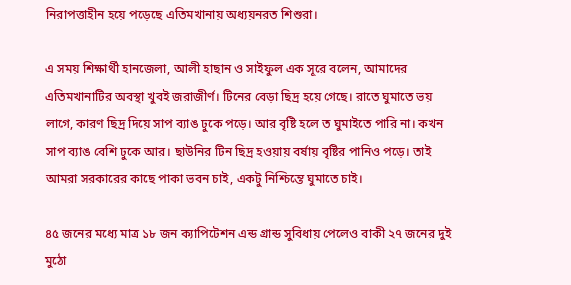নিরাপত্তাহীন হয়ে পড়েছে এতিমখানায় অধ্যয়নরত শিশুরা।

এ সময় শিক্ষার্থী হানজেলা, আলী হাছান ও সাইফুল এক সূরে বলেন, আমাদের এতিমখানাটির অবস্থা খুবই জরাজীর্ণ। টিনের বেড়া ছিদ্র হয়ে গেছে। রাতে ঘুমাতে ভয় লাগে, কারণ ছিদ্র দিয়ে সাপ ব্যাঙ ঢুকে পড়ে। আর বৃষ্টি হলে ত ঘুমাইতে পারি না। কখন সাপ ব্যাঙ বেশি ঢুকে আর। ছাউনির টিন ছিদ্র হওয়ায় বর্ষায় বৃষ্টির পানিও পড়ে। তাই আমরা সরকারের কাছে পাকা ভবন চাই, একটু নিশ্চিন্তে ঘুমাতে চাই।

৪৫ জনের মধ্যে মাত্র ১৮ জন ক্যাপিটেশন এন্ড গ্রান্ড সুবিধায় পেলেও বাকী ২৭ জনের দুই মুঠো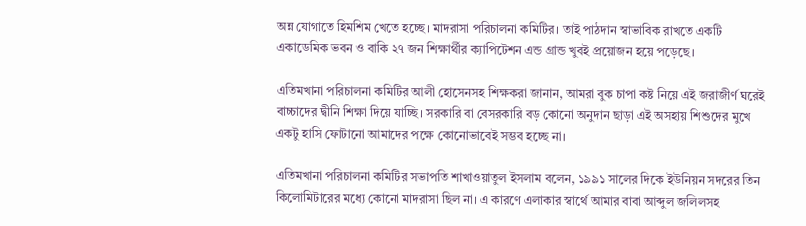অন্ন যোগাতে হিমশিম খেতে হচ্ছে। মাদরাসা পরিচালনা কমিটির। তাই পাঠদান স্বাভাবিক রাখতে একটি একাডেমিক ভবন ও বাকি ২৭ জন শিক্ষার্থীর ক্যাপিটেশন এন্ড গ্রান্ড খুবই প্রয়োজন হয়ে পড়েছে।

এতিমখানা পরিচালনা কমিটির আলী হোসেনসহ শিক্ষকরা জানান, আমরা বুক চাপা কষ্ট নিয়ে এই জরাজীর্ণ ঘরেই বাচ্চাদের দ্বীনি শিক্ষা দিয়ে যাচ্ছি। সরকারি বা বেসরকারি বড় কোনো অনুদান ছাড়া এই অসহায় শিশুদের মুখে একটু হাসি ফোটানো আমাদের পক্ষে কোনোভাবেই সম্ভব হচ্ছে না।

এতিমখানা পরিচালনা কমিটির সভাপতি শাখাওয়াতুল ইসলাম বলেন, ১৯৯১ সালের দিকে ইউনিয়ন সদরের তিন কিলোমিটারের মধ্যে কোনো মাদরাসা ছিল না। এ কারণে এলাকার স্বার্থে আমার বাবা আব্দুল জলিলসহ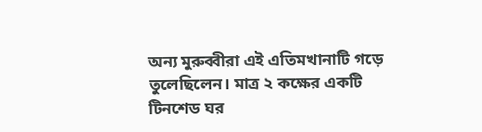অন্য মুরুব্বীরা এই এতিমখানাটি গড়ে তুলেছিলেন। মাত্র ২ কক্ষের একটি টিনশেড ঘর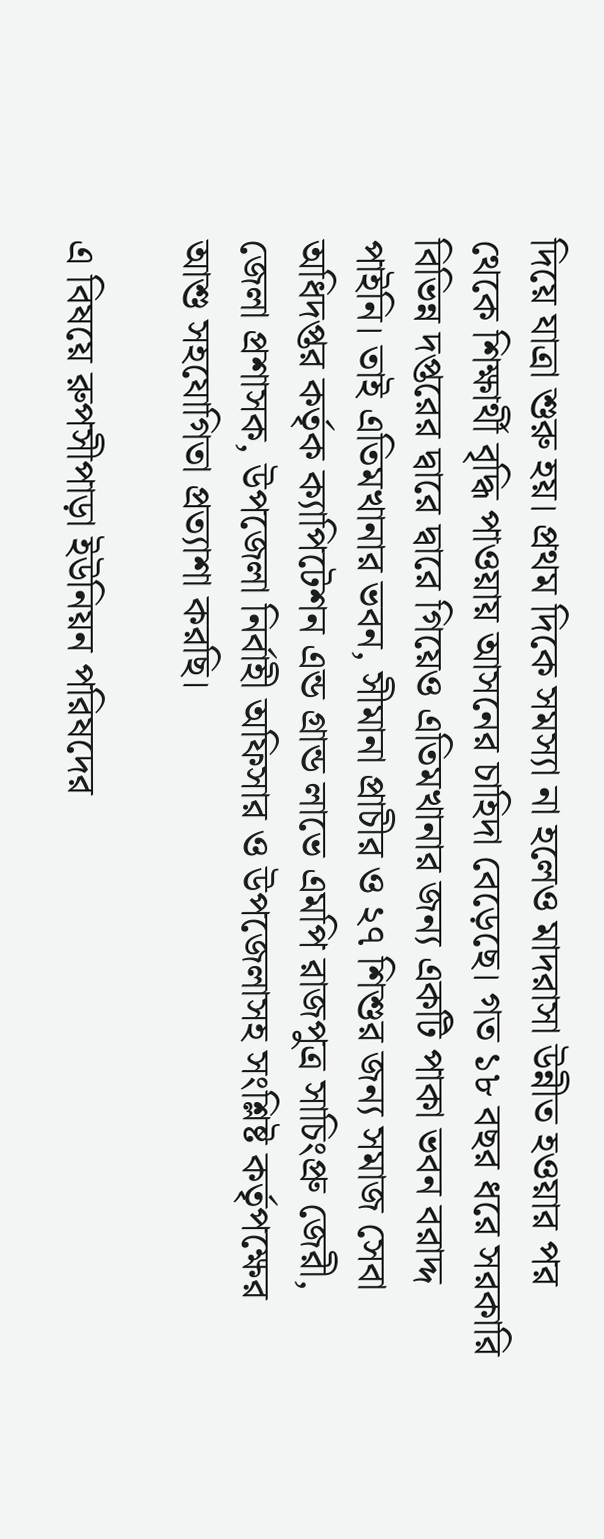দিয়ে যাত্রা শুরু হয়। প্রথম দিকে সমস্যা না হলেও মাদরাসা উন্নীত হওয়ার পর থেকে শিক্ষার্থী বৃদ্ধি পাওয়ায় আসনের চাহিদা বেড়েছে। গত ১৮ বছর ধরে সরকারি বিভিন্ন দপ্তরের দ্বারে দ্বারে গিয়েও এতিমখানার জন্য একটি পাকা ভবন বরাদ্দ পাইনি। তাই এতিমখানার ভবন, সীমানা প্রাচীর ও ২৭ শিশুর জন্য সমাজ সেবা অধিদপ্তর কর্তৃক ক্যাপিটেশন এন্ড গ্রান্ড লাভে এমপি রাজপুত্র সাচিংপ্রু জেরী, জেলা প্রশাসক, উপজেলা নির্বাহী অফিসার ও উপজেলাসহ সংশ্লিষ্ট কর্তৃপক্ষের আশু সহযোগিতা প্রত্যাশা করছি।

এ বিষয়ে রুপসীপাড়া ইউনিয়ন পরিষদের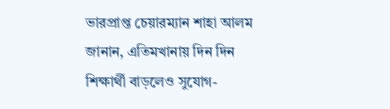ভারপ্রাপ্ত চেয়ারম্যান শাহা আলম জানান, এতিমখানায় দিন দিন শিক্ষার্থী বাড়লেও সুযোগ-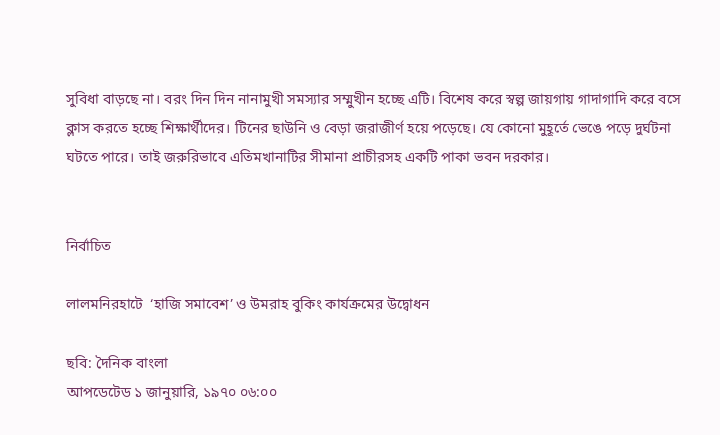সুবিধা বাড়ছে না। বরং দিন দিন নানামুখী সমস্যার সম্মুখীন হচ্ছে এটি। বিশেষ করে স্বল্প জায়গায় গাদাগাদি করে বসে ক্লাস করতে হচ্ছে শিক্ষার্থীদের। টিনের ছাউনি ও বেড়া জরাজীর্ণ হয়ে পড়েছে। যে কোনো মুহূর্তে ভেঙে পড়ে দুর্ঘটনা ঘটতে পারে। তাই জরুরিভাবে এতিমখানাটির সীমানা প্রাচীরসহ একটি পাকা ভবন দরকার।


নির্বাচিত

লালমনিরহাটে  ‘হাজি সমাবেশ’ ও উমরাহ বুকিং কার্যক্রমের উদ্বোধন

ছবি: দৈনিক বাংলা
আপডেটেড ১ জানুয়ারি, ১৯৭০ ০৬:০০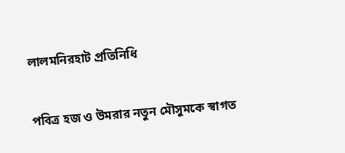লালমনিরহাট প্রতিনিধি

পবিত্র হজ ও উমরার নতুন মৌসুমকে স্বাগত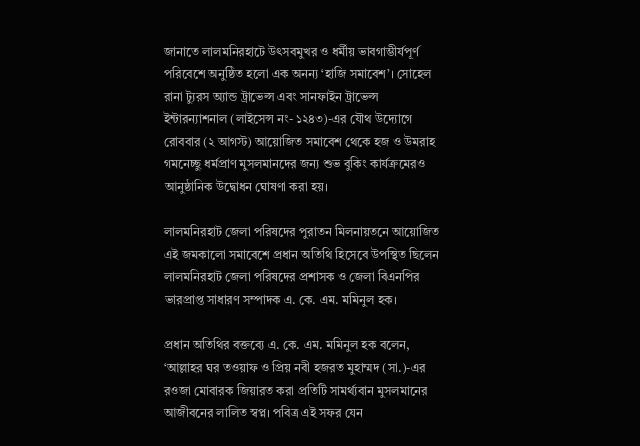জানাতে লালমনিরহাটে উৎসবমুখর ও ধর্মীয় ভাবগাম্ভীর্যপূর্ণ পরিবেশে অনুষ্ঠিত হলো এক অনন্য ‘হাজি সমাবেশ’। সোহেল রানা ট্যুরস অ্যান্ড ট্রাভেল্স এবং সানফাইন ট্রাভেল্স ইন্টারন্যাশনাল (লাইসেন্স নং- ১২৪৩)-এর যৌথ উদ্যোগে রোববার (২ আগস্ট) আয়োজিত সমাবেশ থেকে হজ ও উমরাহ গমনেচ্ছু ধর্মপ্রাণ মুসলমানদের জন্য শুভ বুকিং কার্যক্রমেরও আনুষ্ঠানিক উদ্বোধন ঘোষণা করা হয়।

লালমনিরহাট জেলা পরিষদের পুরাতন মিলনায়তনে আয়োজিত এই জমকালো সমাবেশে প্রধান অতিথি হিসেবে উপস্থিত ছিলেন লালমনিরহাট জেলা পরিষদের প্রশাসক ও জেলা বিএনপির ভারপ্রাপ্ত সাধারণ সম্পাদক এ. কে. এম. মমিনুল হক।

প্রধান অতিথির বক্তব্যে এ. কে. এম. মমিনুল হক বলেন, ‘আল্লাহর ঘর তওয়াফ ও প্রিয় নবী হজরত মুহাম্মদ (সা.)-এর রওজা মোবারক জিয়ারত করা প্রতিটি সামর্থ্যবান মুসলমানের আজীবনের লালিত স্বপ্ন। পবিত্র এই সফর যেন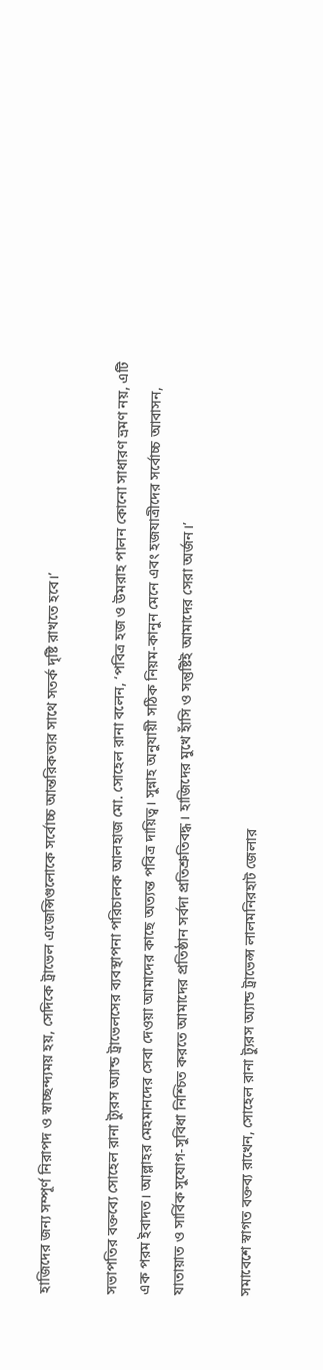হাজিদের জন্য সম্পূর্ণ নিরাপদ ও স্বাচ্ছন্দ্যময় হয়, সেদিকে ট্রাভেল এজেন্সিগুলোকে সর্বোচ্চ আন্তরিকতার সাথে সতর্ক দৃষ্টি রাখতে হবে।’

সভাপতির বক্তব্যে সোহেল রানা ট্যুরস অ্যান্ড ট্রাভেলসের ব্যবস্থাপনা পরিচালক আলহাজ মো. সোহেল রানা বলেন, ‘পবিত্র হজ ও উমরাহ পালন কোনো সাধারণ ভ্রমণ নয়, এটি এক পরম ইবাদত। আল্লাহর মেহমানদের সেবা দেওয়া আমাদের কাছে অত্যন্ত পবিত্র দায়িত্ব। সুন্নাহ অনুযায়ী সঠিক নিয়ম-কানুন মেনে এবং হজযাত্রীদের সর্বোচ্চ আবাসন, যাতায়াত ও সার্বিক সুযোগ-সুবিধা নিশ্চিত করতে আমাদের প্রতিষ্ঠান সর্বদা প্রতিশ্রুতিবদ্ধ। হাজিদের মুখে হাঁসি ও সন্তুষ্টিই আমাদের সেরা অর্জন।’

সমাবেশে স্বাগত বক্তব্য রাখেন, সোহেল রানা ট্যুরস অ্যান্ড ট্রাভেল্স লালমনিরহাট জেলার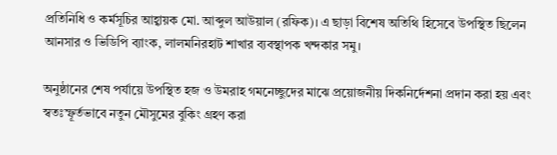প্রতিনিধি ও কর্মসূচির আহ্বায়ক মো. আব্দুল আউয়াল (রফিক)। এ ছাড়া বিশেষ অতিথি হিসেবে উপস্থিত ছিলেন আনসার ও ভিডিপি ব্যাংক, লালমনিরহাট শাখার ব্যবস্থাপক খন্দকার সমু।

অনুষ্ঠানের শেষ পর্যায়ে উপস্থিত হজ ও উমরাহ গমনেচ্ছুদের মাঝে প্রয়োজনীয় দিকনির্দেশনা প্রদান করা হয় এবং স্বতঃস্ফূর্তভাবে নতুন মৌসুমের বুকিং গ্রহণ করা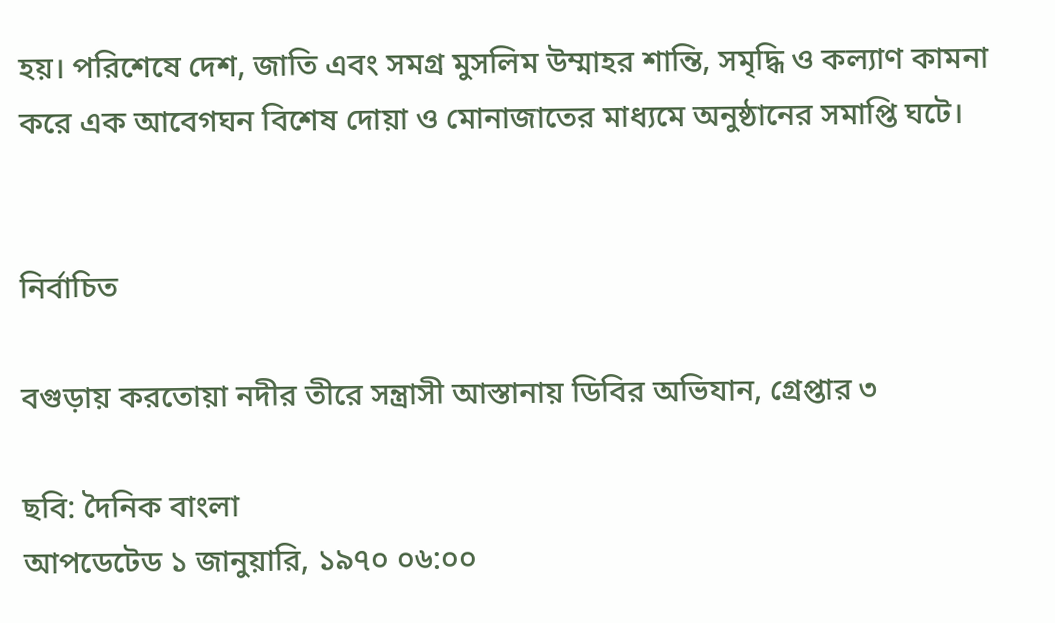হয়। পরিশেষে দেশ, জাতি এবং সমগ্র মুসলিম উম্মাহর শান্তি, সমৃদ্ধি ও কল্যাণ কামনা করে এক আবেগঘন বিশেষ দোয়া ও মোনাজাতের মাধ্যমে অনুষ্ঠানের সমাপ্তি ঘটে।


নির্বাচিত

বগুড়ায় করতোয়া নদীর তীরে সন্ত্রাসী আস্তানায় ডিবির অভিযান, গ্রেপ্তার ৩

ছবি: দৈনিক বাংলা
আপডেটেড ১ জানুয়ারি, ১৯৭০ ০৬:০০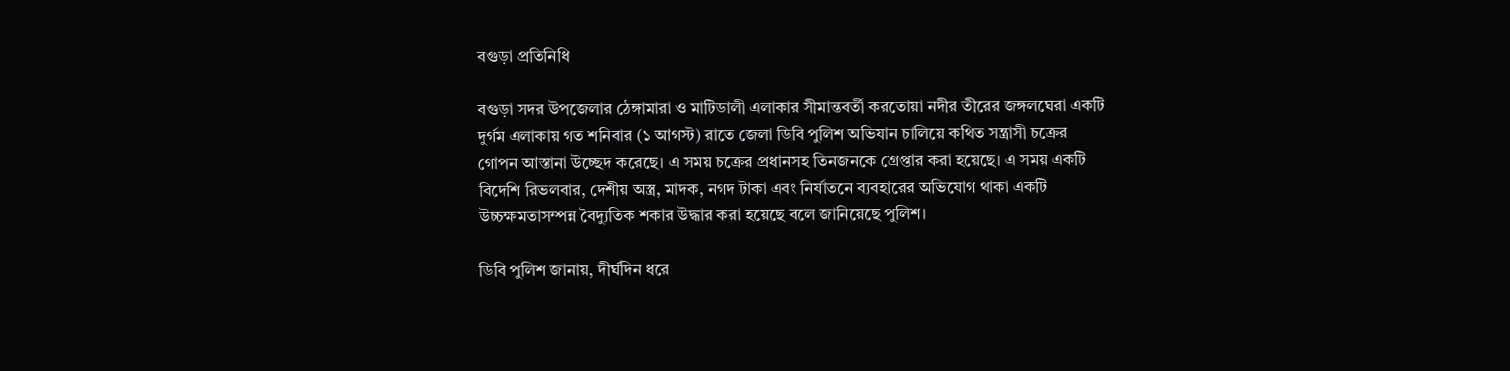বগুড়া প্রতিনিধি

বগুড়া সদর উপজেলার ঠেঙ্গামারা ও মাটিডালী এলাকার সীমান্তবর্তী করতোয়া নদীর তীরের জঙ্গলঘেরা একটি দুর্গম এলাকায় গত শনিবার (১ আগস্ট) রাতে জেলা ডিবি পুলিশ অভিযান চালিয়ে কথিত সন্ত্রাসী চক্রের গোপন আস্তানা উচ্ছেদ করেছে। এ সময় চক্রের প্রধানসহ তিনজনকে গ্রেপ্তার করা হয়েছে। এ সময় একটি বিদেশি রিভলবার, দেশীয় অস্ত্র, মাদক, নগদ টাকা এবং নির্যাতনে ব্যবহারের অভিযোগ থাকা একটি উচ্চক্ষমতাসম্পন্ন বৈদ্যুতিক শকার উদ্ধার করা হয়েছে বলে জানিয়েছে পুলিশ।

ডিবি পুলিশ জানায়, দীর্ঘদিন ধরে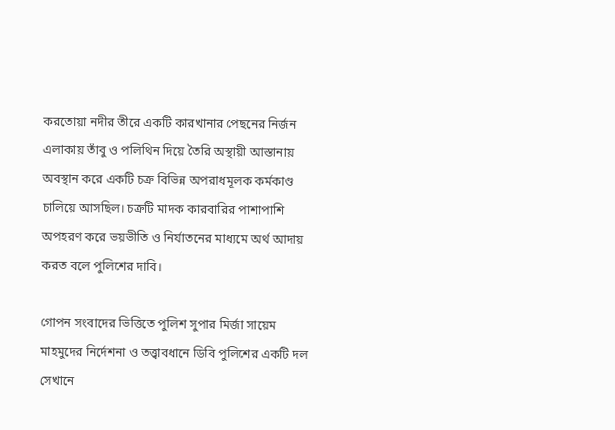করতোয়া নদীর তীরে একটি কারখানার পেছনের নির্জন এলাকায় তাঁবু ও পলিথিন দিয়ে তৈরি অস্থায়ী আস্তানায় অবস্থান করে একটি চক্র বিভিন্ন অপরাধমূলক কর্মকাণ্ড চালিয়ে আসছিল। চক্রটি মাদক কারবারির পাশাপাশি অপহরণ করে ভয়ভীতি ও নির্যাতনের মাধ্যমে অর্থ আদায় করত বলে পুলিশের দাবি।

গোপন সংবাদের ভিত্তিতে পুলিশ সুপার মির্জা সায়েম মাহমুদের নির্দেশনা ও তত্ত্বাবধানে ডিবি পুলিশের একটি দল সেখানে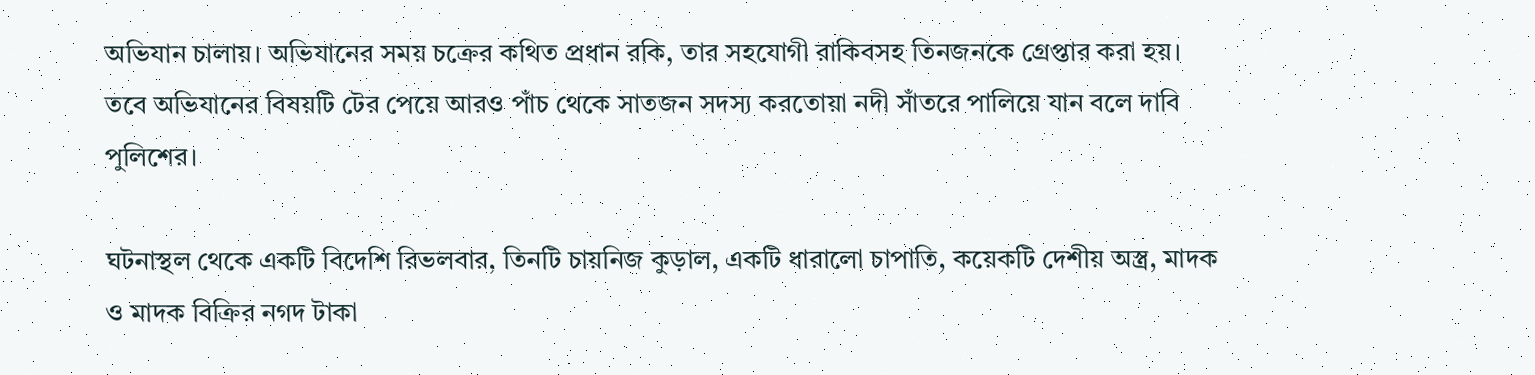অভিযান চালায়। অভিযানের সময় চক্রের কথিত প্রধান রকি, তার সহযোগী রাকিবসহ তিনজনকে গ্রেপ্তার করা হয়। তবে অভিযানের বিষয়টি টের পেয়ে আরও পাঁচ থেকে সাতজন সদস্য করতোয়া নদী সাঁতরে পালিয়ে যান বলে দাবি পুলিশের।

ঘটনাস্থল থেকে একটি বিদেশি রিভলবার, তিনটি চায়নিজ কুড়াল, একটি ধারালো চাপাতি, কয়েকটি দেশীয় অস্ত্র, মাদক ও মাদক বিক্রির নগদ টাকা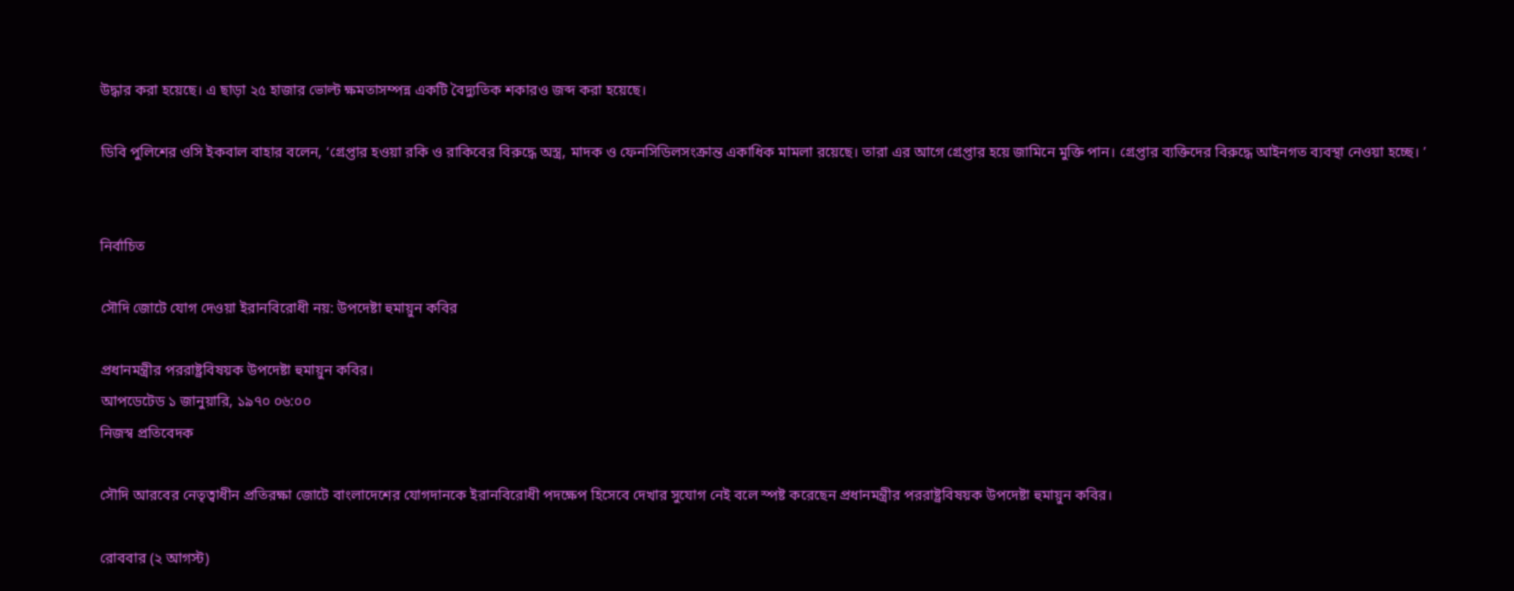উদ্ধার করা হয়েছে। এ ছাড়া ২৫ হাজার ভোল্ট ক্ষমতাসম্পন্ন একটি বৈদ্যুতিক শকারও জব্দ করা হয়েছে।

ডিবি পুলিশের ওসি ইকবাল বাহার বলেন, ‘গ্রেপ্তার হওয়া রকি ও রাকিবের বিরুদ্ধে অস্ত্র, মাদক ও ফেনসিডিলসংক্রান্ত একাধিক মামলা রয়েছে। তারা এর আগে গ্রেপ্তার হয়ে জামিনে মুক্তি পান। গ্রেপ্তার ব্যক্তিদের বিরুদ্ধে আইনগত ব্যবস্থা নেওয়া হচ্ছে। ’


নির্বাচিত

সৌদি জোটে যোগ দেওয়া ইরানবিরোধী নয়: উপদেষ্টা হুমায়ুন কবির

প্রধানমন্ত্রীর পররাষ্ট্রবিষয়ক উপদেষ্টা হুমায়ুন কবির।
আপডেটেড ১ জানুয়ারি, ১৯৭০ ০৬:০০
নিজস্ব প্রতিবেদক

সৌদি আরবের নেতৃত্বাধীন প্রতিরক্ষা জোটে বাংলাদেশের যোগদানকে ইরানবিরোধী পদক্ষেপ হিসেবে দেখার সুযোগ নেই বলে স্পষ্ট করেছেন প্রধানমন্ত্রীর পররাষ্ট্রবিষয়ক উপদেষ্টা হুমায়ুন কবির।

রোববার (২ আগস্ট)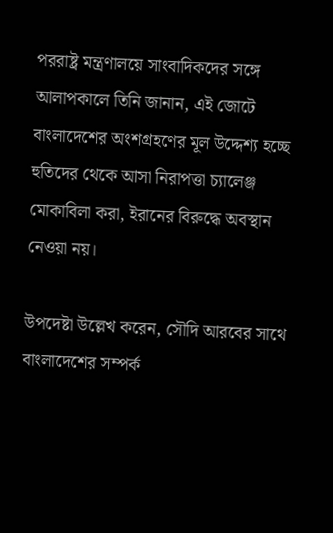পররাষ্ট্র মন্ত্রণালয়ে সাংবাদিকদের সঙ্গে আলাপকালে তিনি জানান, এই জোটে বাংলাদেশের অংশগ্রহণের মূল উদ্দেশ্য হচ্ছে হুতিদের থেকে আসা নিরাপত্তা চ্যালেঞ্জ মোকাবিলা করা, ইরানের বিরুদ্ধে অবস্থান নেওয়া নয়।

উপদেষ্টা উল্লেখ করেন, সৌদি আরবের সাথে বাংলাদেশের সম্পর্ক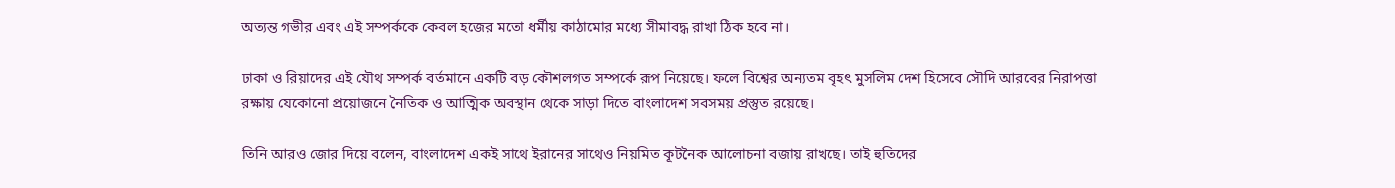অত্যন্ত গভীর এবং এই সম্পর্ককে কেবল হজের মতো ধর্মীয় কাঠামোর মধ্যে সীমাবদ্ধ রাখা ঠিক হবে না।

ঢাকা ও রিয়াদের এই যৌথ সম্পর্ক বর্তমানে একটি বড় কৌশলগত সম্পর্কে রূপ নিয়েছে। ফলে বিশ্বের অন্যতম বৃহৎ মুসলিম দেশ হিসেবে সৌদি আরবের নিরাপত্তা রক্ষায় যেকোনো প্রয়োজনে নৈতিক ও আত্মিক অবস্থান থেকে সাড়া দিতে বাংলাদেশ সবসময় প্রস্তুত রয়েছে।

তিনি আরও জোর দিয়ে বলেন, বাংলাদেশ একই সাথে ইরানের সাথেও নিয়মিত কূটনৈক আলোচনা বজায় রাখছে। তাই হুতিদের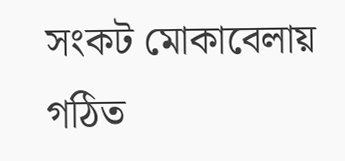সংকট মোকাবেলায় গঠিত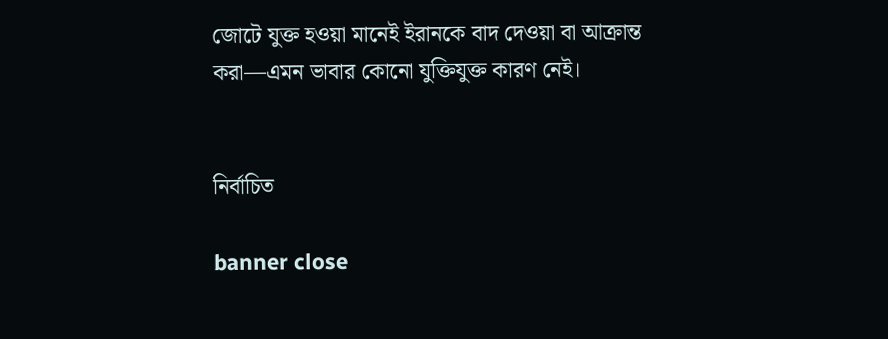জোটে যুক্ত হওয়া মানেই ইরানকে বাদ দেওয়া বা আক্রান্ত করা—এমন ভাবার কোনো যুক্তিযুক্ত কারণ নেই।


নির্বাচিত

banner close